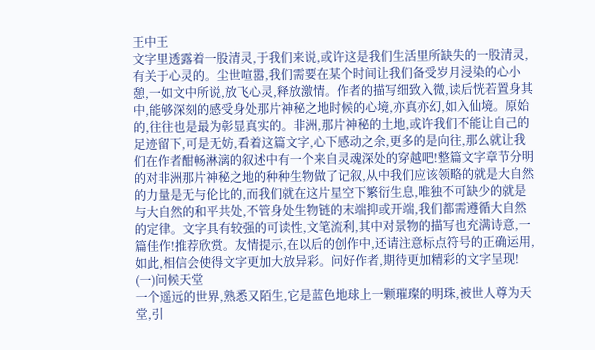王中王
文字里透露着一股清灵,于我们来说,或许这是我们生活里所缺失的一股清灵,有关于心灵的。尘世喧嚣,我们需要在某个时间让我们备受岁月浸染的心小憩,一如文中所说,放飞心灵,释放激情。作者的描写细致入微,读后恍若置身其中,能够深刻的感受身处那片神秘之地时候的心境,亦真亦幻,如入仙境。原始的,往往也是最为彰显真实的。非洲,那片神秘的土地,或许我们不能让自己的足迹留下,可是无妨,看着这篇文字,心下感动之余,更多的是向往,那么就让我们在作者酣畅淋漓的叙述中有一个来自灵魂深处的穿越吧!整篇文字章节分明的对非洲那片神秘之地的种种生物做了记叙,从中我们应该领略的就是大自然的力量是无与伦比的,而我们就在这片星空下繁衍生息,唯独不可缺少的就是与大自然的和平共处,不管身处生物链的末端抑或开端,我们都需遵循大自然的定律。文字具有较强的可读性,文笔流利,其中对景物的描写也充满诗意,一篇佳作!推荐欣赏。友情提示,在以后的创作中,还请注意标点符号的正确运用,如此,相信会使得文字更加大放异彩。问好作者,期待更加精彩的文字呈现!
(一)问候天堂
一个遥远的世界,熟悉又陌生,它是蓝色地球上一颗璀璨的明珠,被世人尊为天堂,引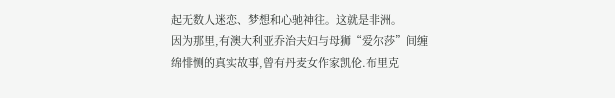起无数人迷恋、梦想和心驰神往。这就是非洲。
因为那里,有澳大利亚乔治夫妇与母狮“爱尔莎”间缠绵悱恻的真实故事,曾有丹麦女作家凯伦.布里克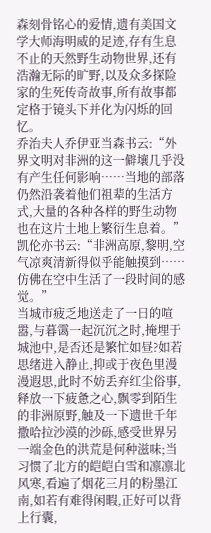森刻骨铭心的爱情,遗有美国文学大师海明威的足迹,存有生息不止的天然野生动物世界,还有浩瀚无际的旷野,以及众多探险家的生死传奇故事,所有故事都定格于镜头下并化为闪烁的回忆。
乔治夫人乔伊亚当森书云:“外界文明对非洲的这一僻壤几乎没有产生任何影响……当地的部落仍然沿袭着他们祖辈的生活方式,大量的各种各样的野生动物也在这片土地上繁衍生息着。”
凯伦亦书云:“非洲高原,黎明,空气凉爽清新得似乎能触摸到……仿佛在空中生活了一段时间的感觉。”
当城市疲乏地送走了一日的喧嚣,与暮霭一起沉沉之时,掩埋于城池中,是否还是繁忙如昼?如若思绪进入静止,抑或于夜色里漫漫遐思,此时不妨丢弃红尘俗事,释放一下疲惫之心,飘零到陌生的非洲原野,触及一下遗世千年撒哈拉沙漠的沙砾,感受世界另一端金色的洪荒是何种滋味;当习惯了北方的皑皑白雪和凛凛北风寒,看遍了烟花三月的粉墨江南,如若有难得闲暇,正好可以背上行囊,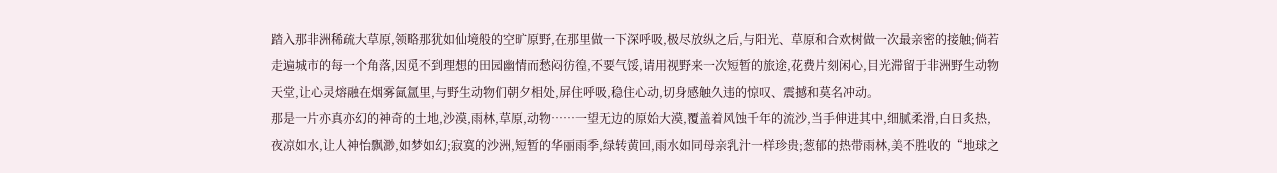踏入那非洲稀疏大草原,领略那犹如仙境般的空旷原野,在那里做一下深呼吸,极尽放纵之后,与阳光、草原和合欢树做一次最亲密的接触;倘若走遍城市的每一个角落,因觅不到理想的田园幽情而愁闷彷徨,不要气馁,请用视野来一次短暂的旅途,花费片刻闲心,目光滞留于非洲野生动物天堂,让心灵熔融在烟雾氤氲里,与野生动物们朝夕相处,屏住呼吸,稳住心动,切身感触久违的惊叹、震撼和莫名冲动。
那是一片亦真亦幻的神奇的土地,沙漠,雨林,草原,动物……一望无边的原始大漠,覆盖着风蚀千年的流沙,当手伸进其中,细腻柔滑,白日炙热,夜凉如水,让人神怡飘渺,如梦如幻;寂寞的沙洲,短暂的华丽雨季,绿转黄回,雨水如同母亲乳汁一样珍贵;葱郁的热带雨林,美不胜收的“地球之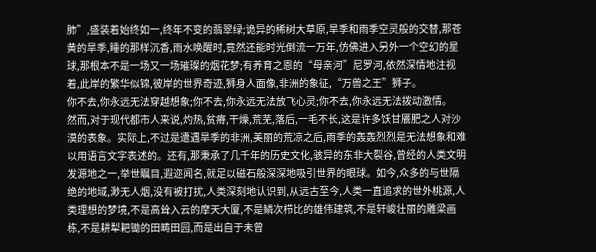肺”,盛装着始终如一,终年不变的翡翠绿;诡异的稀树大草原,旱季和雨季空灵般的交替,那苍黄的旱季,睡的那样沉香,雨水唤醒时,竟然还能时光倒流一万年,仿佛进入另外一个空幻的星球,那根本不是一场又一场璀璨的烟花梦;有养育之恩的“母亲河”尼罗河,依然深情地注视着,此岸的繁华似锦,彼岸的世界奇迹,狮身人面像,非洲的象征,“万兽之王”狮子。
你不去,你永远无法穿越想象;你不去,你永远无法放飞心灵;你不去,你永远无法拨动激情。
然而,对于现代都市人来说,灼热,贫瘠,干燥,荒芜,落后,一毛不长,这是许多饫甘餍肥之人对沙漠的表象。实际上,不过是遭遇旱季的非洲,美丽的荒凉之后,雨季的轰轰烈烈是无法想象和难以用语言文字表述的。还有,那秉承了几千年的历史文化,骇异的东非大裂谷,曾经的人类文明发源地之一,举世瞩目,遐迩闻名,就足以磁石般深深地吸引世界的眼球。如今,众多的与世隔绝的地域,渺无人烟,没有被打扰,人类深刻地认识到,从远古至今,人类一直追求的世外桃源,人类理想的梦境,不是高耸入云的摩天大厦,不是鳞次栉比的雄伟建筑,不是轩峻壮丽的雕梁画栋,不是耕犁耙锄的田畴田园,而是出自于未曾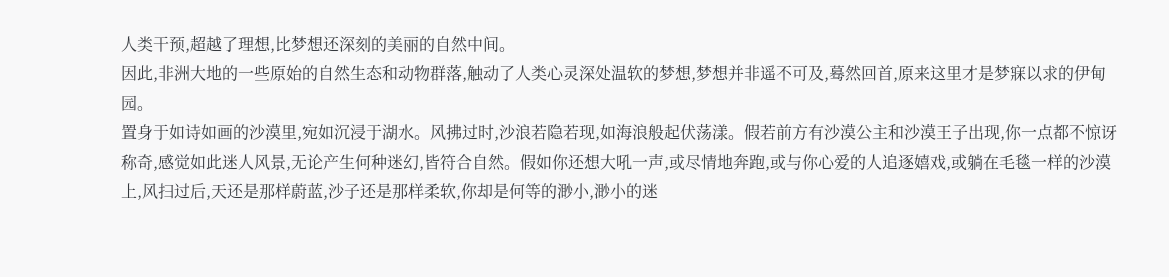人类干预,超越了理想,比梦想还深刻的美丽的自然中间。
因此,非洲大地的一些原始的自然生态和动物群落,触动了人类心灵深处温软的梦想,梦想并非遥不可及,蓦然回首,原来这里才是梦寐以求的伊甸园。
置身于如诗如画的沙漠里,宛如沉浸于湖水。风拂过时,沙浪若隐若现,如海浪般起伏荡漾。假若前方有沙漠公主和沙漠王子出现,你一点都不惊讶称奇,感觉如此迷人风景,无论产生何种迷幻,皆符合自然。假如你还想大吼一声,或尽情地奔跑,或与你心爱的人追逐嬉戏,或躺在毛毯一样的沙漠上,风扫过后,天还是那样蔚蓝,沙子还是那样柔软,你却是何等的渺小,渺小的迷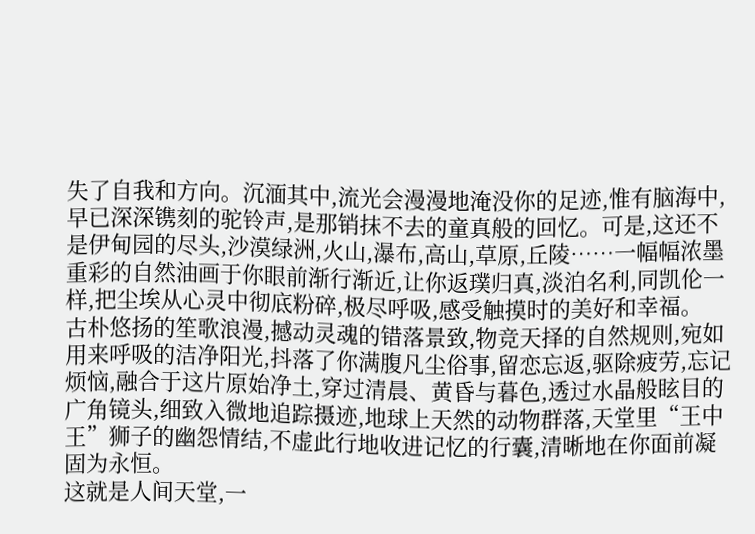失了自我和方向。沉湎其中,流光会漫漫地淹没你的足迹,惟有脑海中,早已深深镌刻的驼铃声,是那销抹不去的童真般的回忆。可是,这还不是伊甸园的尽头,沙漠绿洲,火山,瀑布,高山,草原,丘陵……一幅幅浓墨重彩的自然油画于你眼前渐行渐近,让你返璞归真,淡泊名利,同凯伦一样,把尘埃从心灵中彻底粉碎,极尽呼吸,感受触摸时的美好和幸福。
古朴悠扬的笙歌浪漫,撼动灵魂的错落景致,物竞天择的自然规则,宛如用来呼吸的洁净阳光,抖落了你满腹凡尘俗事,留恋忘返,驱除疲劳,忘记烦恼,融合于这片原始净土,穿过清晨、黄昏与暮色,透过水晶般眩目的广角镜头,细致入微地追踪摄迹,地球上天然的动物群落,天堂里“王中王”狮子的幽怨情结,不虚此行地收进记忆的行囊,清晰地在你面前凝固为永恒。
这就是人间天堂,一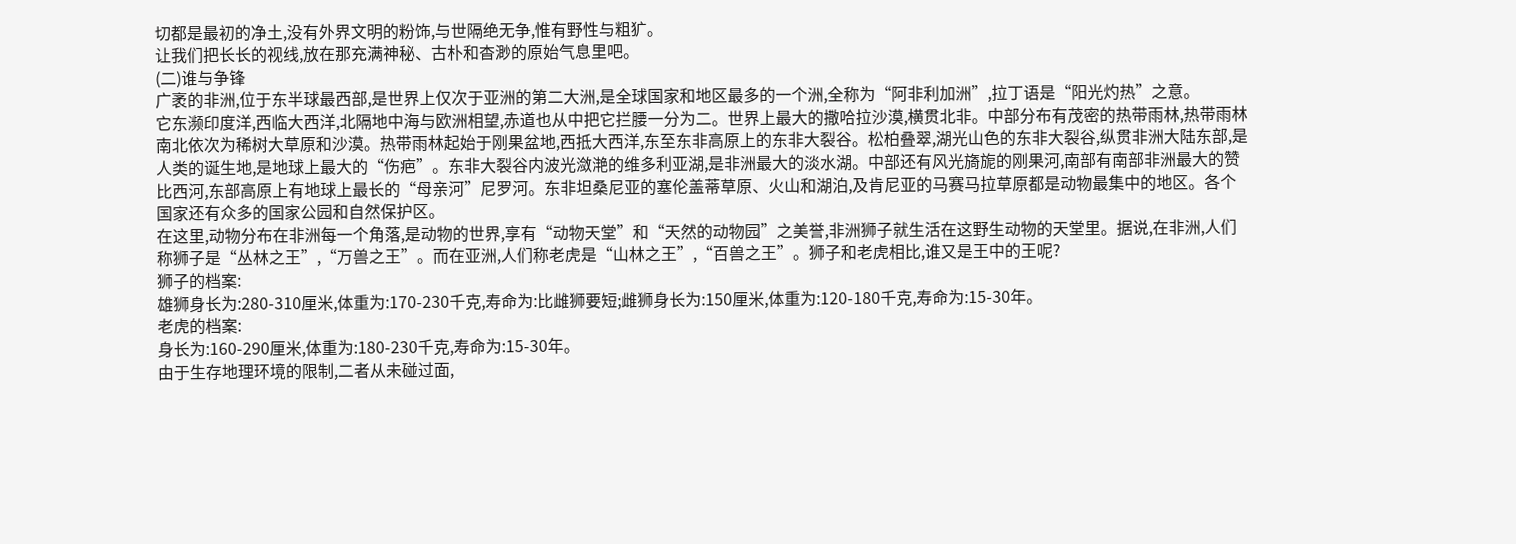切都是最初的净土,没有外界文明的粉饰,与世隔绝无争,惟有野性与粗犷。
让我们把长长的视线,放在那充满神秘、古朴和杳渺的原始气息里吧。
(二)谁与争锋
广袤的非洲,位于东半球最西部,是世界上仅次于亚洲的第二大洲,是全球国家和地区最多的一个洲,全称为“阿非利加洲”,拉丁语是“阳光灼热”之意。
它东濒印度洋,西临大西洋,北隔地中海与欧洲相望,赤道也从中把它拦腰一分为二。世界上最大的撒哈拉沙漠,横贯北非。中部分布有茂密的热带雨林,热带雨林南北依次为稀树大草原和沙漠。热带雨林起始于刚果盆地,西抵大西洋,东至东非高原上的东非大裂谷。松柏叠翠,湖光山色的东非大裂谷,纵贯非洲大陆东部,是人类的诞生地,是地球上最大的“伤疤”。东非大裂谷内波光潋滟的维多利亚湖,是非洲最大的淡水湖。中部还有风光旖旎的刚果河,南部有南部非洲最大的赞比西河,东部高原上有地球上最长的“母亲河”尼罗河。东非坦桑尼亚的塞伦盖蒂草原、火山和湖泊,及肯尼亚的马赛马拉草原都是动物最集中的地区。各个国家还有众多的国家公园和自然保护区。
在这里,动物分布在非洲每一个角落,是动物的世界,享有“动物天堂”和“天然的动物园”之美誉,非洲狮子就生活在这野生动物的天堂里。据说,在非洲,人们称狮子是“丛林之王”,“万兽之王”。而在亚洲,人们称老虎是“山林之王”,“百兽之王”。狮子和老虎相比,谁又是王中的王呢?
狮子的档案:
雄狮身长为:280-310厘米,体重为:170-230千克,寿命为:比雌狮要短;雌狮身长为:150厘米,体重为:120-180千克,寿命为:15-30年。
老虎的档案:
身长为:160-290厘米,体重为:180-230千克,寿命为:15-30年。
由于生存地理环境的限制,二者从未碰过面,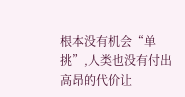根本没有机会“单挑”,人类也没有付出高昂的代价让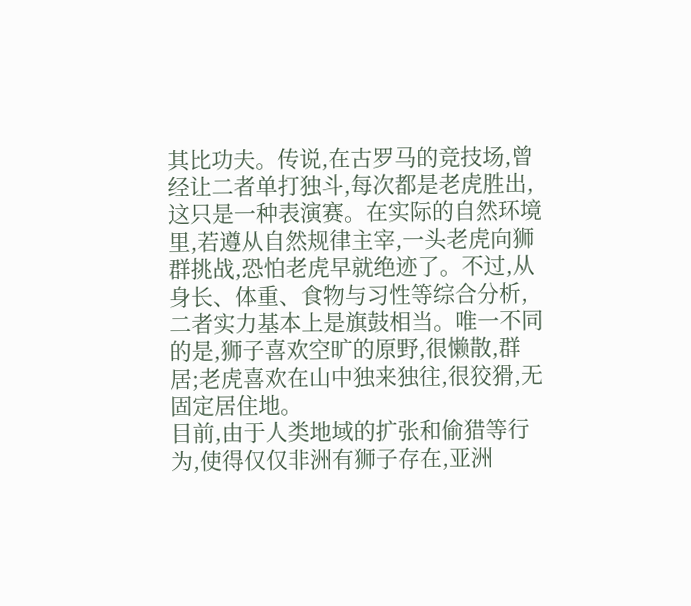其比功夫。传说,在古罗马的竞技场,曾经让二者单打独斗,每次都是老虎胜出,这只是一种表演赛。在实际的自然环境里,若遵从自然规律主宰,一头老虎向狮群挑战,恐怕老虎早就绝迹了。不过,从身长、体重、食物与习性等综合分析,二者实力基本上是旗鼓相当。唯一不同的是,狮子喜欢空旷的原野,很懒散,群居;老虎喜欢在山中独来独往,很狡猾,无固定居住地。
目前,由于人类地域的扩张和偷猎等行为,使得仅仅非洲有狮子存在,亚洲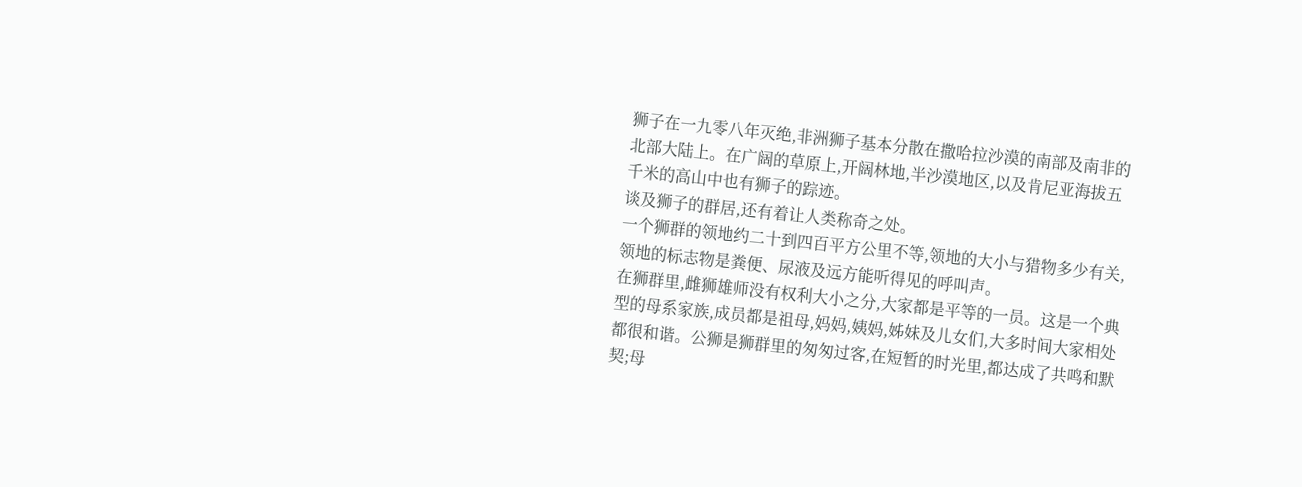狮子在一九零八年灭绝,非洲狮子基本分散在撒哈拉沙漠的南部及南非的北部大陆上。在广阔的草原上,开阔林地,半沙漠地区,以及肯尼亚海拔五千米的高山中也有狮子的踪迹。
谈及狮子的群居,还有着让人类称奇之处。
一个狮群的领地约二十到四百平方公里不等,领地的大小与猎物多少有关,领地的标志物是粪便、尿液及远方能听得见的呼叫声。
在狮群里,雌狮雄师没有权利大小之分,大家都是平等的一员。这是一个典型的母系家族,成员都是祖母,妈妈,姨妈,姊妹及儿女们,大多时间大家相处都很和谐。公狮是狮群里的匆匆过客,在短暂的时光里,都达成了共鸣和默契;母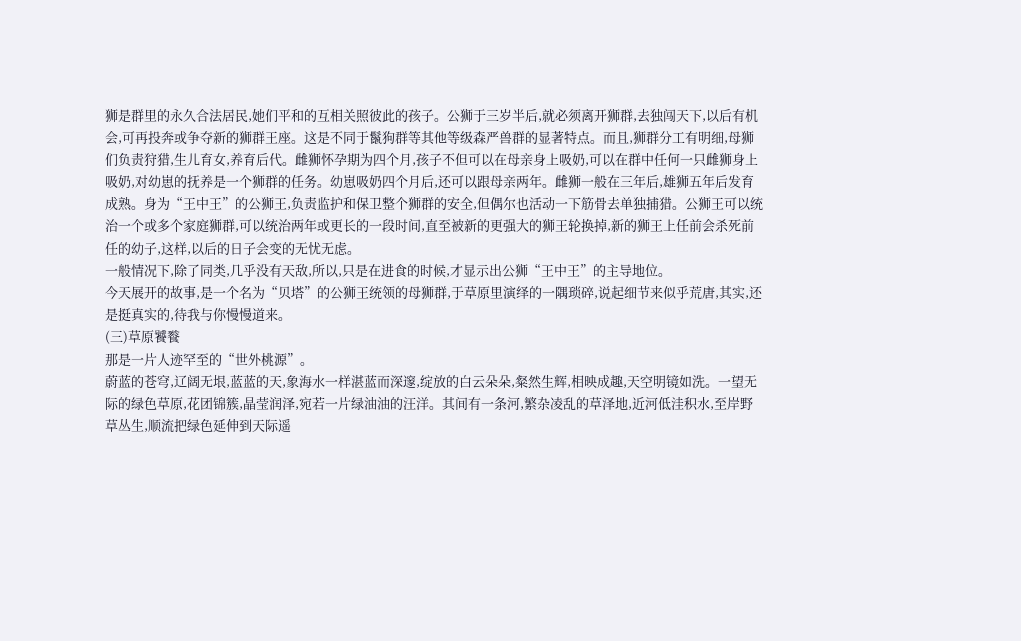狮是群里的永久合法居民,她们平和的互相关照彼此的孩子。公狮于三岁半后,就必须离开狮群,去独闯天下,以后有机会,可再投奔或争夺新的狮群王座。这是不同于鬣狗群等其他等级森严兽群的显著特点。而且,狮群分工有明细,母狮们负责狩猎,生儿育女,养育后代。雌狮怀孕期为四个月,孩子不但可以在母亲身上吸奶,可以在群中任何一只雌狮身上吸奶,对幼崽的抚养是一个狮群的任务。幼崽吸奶四个月后,还可以跟母亲两年。雌狮一般在三年后,雄狮五年后发育成熟。身为“王中王”的公狮王,负责监护和保卫整个狮群的安全,但偶尔也活动一下筋骨去单独捕猎。公狮王可以统治一个或多个家庭狮群,可以统治两年或更长的一段时间,直至被新的更强大的狮王轮换掉,新的狮王上任前会杀死前任的幼子,这样,以后的日子会变的无忧无虑。
一般情况下,除了同类,几乎没有天敌,所以,只是在进食的时候,才显示出公狮“王中王”的主导地位。
今天展开的故事,是一个名为“贝塔”的公狮王统领的母狮群,于草原里演绎的一隅琐碎,说起细节来似乎荒唐,其实,还是挺真实的,待我与你慢慢道来。
(三)草原饕餮
那是一片人迹罕至的“世外桃源”。
蔚蓝的苍穹,辽阔无垠,蓝蓝的天,象海水一样湛蓝而深邃,绽放的白云朵朵,粲然生辉,相映成趣,天空明镜如洗。一望无际的绿色草原,花团锦簇,晶莹润泽,宛若一片绿油油的汪洋。其间有一条河,繁杂凌乱的草泽地,近河低洼积水,至岸野草丛生,顺流把绿色延伸到天际遥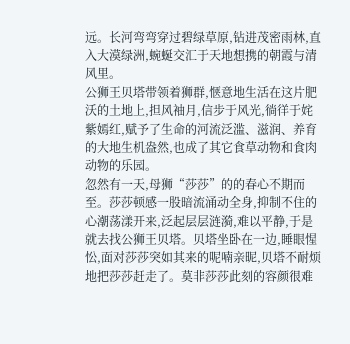远。长河弯弯穿过碧绿草原,钻进茂密雨林,直入大漠绿洲,蜿蜒交汇于天地想携的朝霞与清风里。
公狮王贝塔带领着狮群,惬意地生活在这片肥沃的土地上,担风袖月,信步于风光,徜徉于姹紫嫣红,赋予了生命的河流泛滥、滋润、养育的大地生机盎然,也成了其它食草动物和食肉动物的乐园。
忽然有一天,母狮“莎莎”的的春心不期而至。莎莎顿感一股暗流涌动全身,抑制不住的心潮荡漾开来,泛起层层涟漪,难以平静,于是就去找公狮王贝塔。贝塔坐卧在一边,睡眼惺忪,面对莎莎突如其来的呢喃亲昵,贝塔不耐烦地把莎莎赶走了。莫非莎莎此刻的容颜很难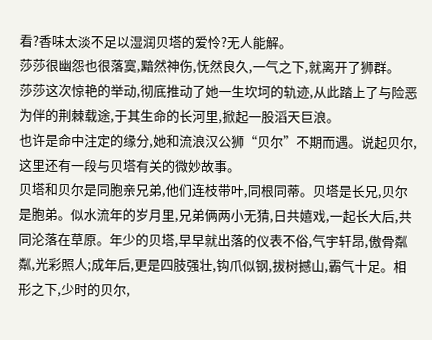看?香味太淡不足以湿润贝塔的爱怜?无人能解。
莎莎很幽怨也很落寞,黯然神伤,怃然良久,一气之下,就离开了狮群。
莎莎这次惊艳的举动,彻底推动了她一生坎坷的轨迹,从此踏上了与险恶为伴的荆棘载途,于其生命的长河里,掀起一股滔天巨浪。
也许是命中注定的缘分,她和流浪汉公狮“贝尔”不期而遇。说起贝尔,这里还有一段与贝塔有关的微妙故事。
贝塔和贝尔是同胞亲兄弟,他们连枝带叶,同根同蒂。贝塔是长兄,贝尔是胞弟。似水流年的岁月里,兄弟俩两小无猜,日共嬉戏,一起长大后,共同沦落在草原。年少的贝塔,早早就出落的仪表不俗,气宇轩昂,傲骨粼粼,光彩照人;成年后,更是四肢强壮,钩爪似钢,拔树撼山,霸气十足。相形之下,少时的贝尔,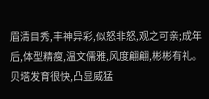眉清目秀,丰神异彩,似怒非怒,观之可亲;成年后,体型精瘦,温文儒雅,风度翩翩,彬彬有礼。贝塔发育很快,凸显威猛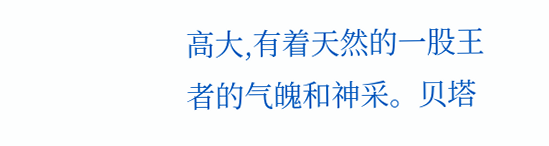高大,有着天然的一股王者的气魄和神采。贝塔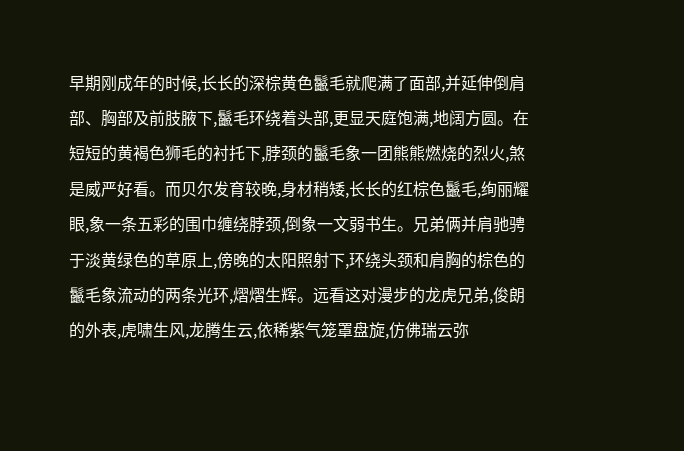早期刚成年的时候,长长的深棕黄色鬣毛就爬满了面部,并延伸倒肩部、胸部及前肢腋下,鬣毛环绕着头部,更显天庭饱满,地阔方圆。在短短的黄褐色狮毛的衬托下,脖颈的鬣毛象一团熊熊燃烧的烈火,煞是威严好看。而贝尔发育较晚,身材稍矮,长长的红棕色鬣毛,绚丽耀眼,象一条五彩的围巾缠绕脖颈,倒象一文弱书生。兄弟俩并肩驰骋于淡黄绿色的草原上,傍晚的太阳照射下,环绕头颈和肩胸的棕色的鬣毛象流动的两条光环,熠熠生辉。远看这对漫步的龙虎兄弟,俊朗的外表,虎啸生风,龙腾生云,依稀紫气笼罩盘旋,仿佛瑞云弥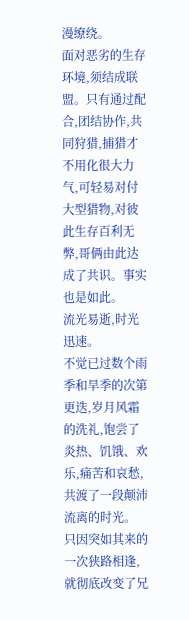漫缭绕。
面对恶劣的生存环境,须结成联盟。只有通过配合,团结协作,共同狩猎,捕猎才不用化很大力气,可轻易对付大型猎物,对彼此生存百利无弊,哥俩由此达成了共识。事实也是如此。
流光易逝,时光迅速。
不觉已过数个雨季和旱季的次第更迭,岁月风霜的洗礼,饱尝了炎热、饥饿、欢乐,痛苦和哀愁,共渡了一段颠沛流离的时光。
只因突如其来的一次狭路相逢,就彻底改变了兄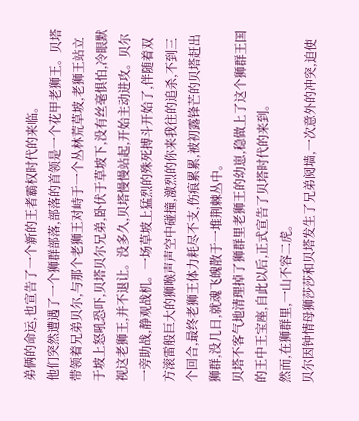弟俩的命运,也宣告了一个新的王者霸权时代的来临。
他们突然遭遇了一个狮群部落,部落的首领是一个花甲老狮王。贝塔带领着兄弟贝尔,与那个老狮王对峙于一个丛林荒草坡,老狮王站立于坡上怒吼恐吓,贝塔贝尔兄弟,卧伏于草坡下,没有丝毫惧怕,冷眼默视这老狮王,并不退让。没多久,贝塔慢慢站起,开始主动进攻。贝尔一旁助战,静观战机。一场草坡上猛烈的殊死搏斗开始了,伴随着双方滚雷般巨大的狮喉声声空中碰撞,激烈的你来我往的追杀,不到三个回合,最终老狮王体力耗尽不支,伤痕累累,被初露锋芒的贝塔赶出狮群,没几日,就魂飞魄散于一堆荆棘丛中。
贝塔不客气地清理掉了狮群里老狮王的幼崽,稳做上了这个狮群王国的王中王宝座,自此以后,正式宣告了贝塔时代的来到。
然而,在狮群里,一山不容二虎。
贝尔因钟情母狮莎莎和贝塔发生了兄弟阋墙,一次意外的冲突,迫使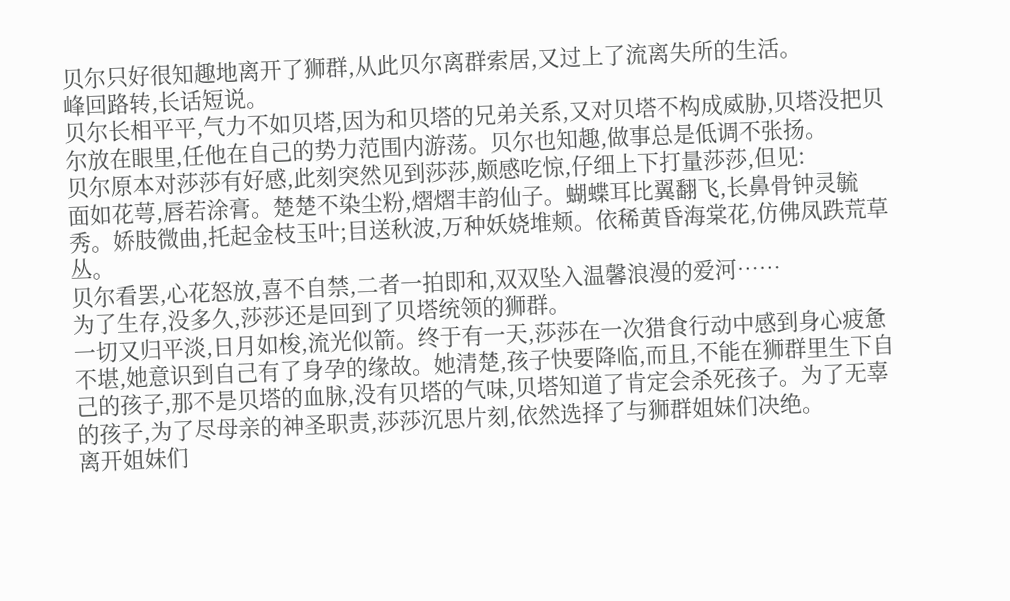贝尔只好很知趣地离开了狮群,从此贝尔离群索居,又过上了流离失所的生活。
峰回路转,长话短说。
贝尔长相平平,气力不如贝塔,因为和贝塔的兄弟关系,又对贝塔不构成威胁,贝塔没把贝尔放在眼里,任他在自己的势力范围内游荡。贝尔也知趣,做事总是低调不张扬。
贝尔原本对莎莎有好感,此刻突然见到莎莎,颇感吃惊,仔细上下打量莎莎,但见:
面如花萼,唇若涂膏。楚楚不染尘粉,熠熠丰韵仙子。蝴蝶耳比翼翻飞,长鼻骨钟灵毓秀。娇肢微曲,托起金枝玉叶;目送秋波,万种妖娆堆颊。依稀黄昏海棠花,仿佛凤跌荒草丛。
贝尔看罢,心花怒放,喜不自禁,二者一拍即和,双双坠入温馨浪漫的爱河……
为了生存,没多久,莎莎还是回到了贝塔统领的狮群。
一切又归平淡,日月如梭,流光似箭。终于有一天,莎莎在一次猎食行动中感到身心疲惫不堪,她意识到自己有了身孕的缘故。她清楚,孩子快要降临,而且,不能在狮群里生下自己的孩子,那不是贝塔的血脉,没有贝塔的气味,贝塔知道了肯定会杀死孩子。为了无辜的孩子,为了尽母亲的神圣职责,莎莎沉思片刻,依然选择了与狮群姐妹们决绝。
离开姐妹们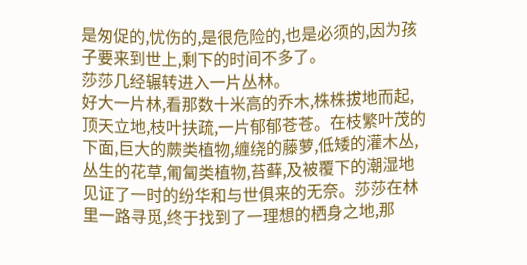是匆促的,忧伤的,是很危险的,也是必须的,因为孩子要来到世上,剩下的时间不多了。
莎莎几经辗转进入一片丛林。
好大一片林,看那数十米高的乔木,株株拔地而起,顶天立地,枝叶扶疏,一片郁郁苍苍。在枝繁叶茂的下面,巨大的蕨类植物,缠绕的藤萝,低矮的灌木丛,丛生的花草,匍匐类植物,苔藓,及被覆下的潮湿地见证了一时的纷华和与世俱来的无奈。莎莎在林里一路寻觅,终于找到了一理想的栖身之地,那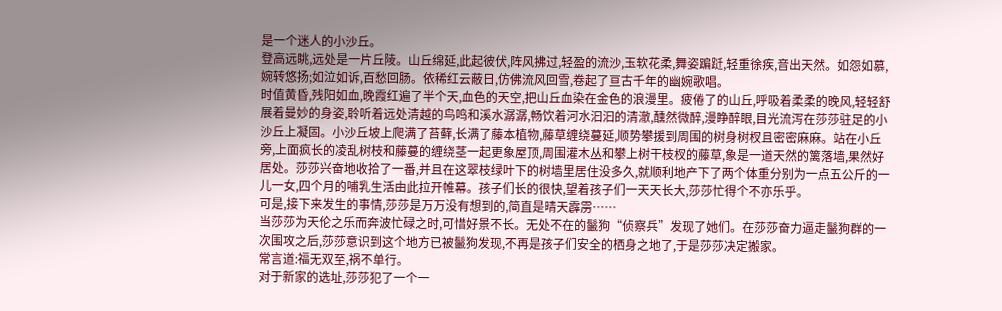是一个迷人的小沙丘。
登高远眺,远处是一片丘陵。山丘绵延,此起彼伏,阵风拂过,轻盈的流沙,玉软花柔,舞姿蹁跹,轻重徐疾,音出天然。如怨如慕,婉转悠扬;如泣如诉,百愁回肠。依稀红云蔽日,仿佛流风回雪,卷起了亘古千年的幽婉歌唱。
时值黄昏,残阳如血,晚霞红遍了半个天,血色的天空,把山丘血染在金色的浪漫里。疲倦了的山丘,呼吸着柔柔的晚风,轻轻舒展着曼妙的身姿,聆听着远处清越的鸟鸣和溪水潺潺,畅饮着河水汩汩的清澈,醺然微醉,漫睁醉眼,目光流泻在莎莎驻足的小沙丘上凝固。小沙丘坡上爬满了苔藓,长满了藤本植物,藤草缠绕蔓延,顺势攀援到周围的树身树杈且密密麻麻。站在小丘旁,上面疯长的凌乱树枝和藤蔓的缠绕茎一起更象屋顶,周围灌木丛和攀上树干枝杈的藤草,象是一道天然的篱落墙,果然好居处。莎莎兴奋地收拾了一番,并且在这翠枝绿叶下的树墙里居住没多久,就顺利地产下了两个体重分别为一点五公斤的一儿一女,四个月的哺乳生活由此拉开帷幕。孩子们长的很快,望着孩子们一天天长大,莎莎忙得个不亦乐乎。
可是,接下来发生的事情,莎莎是万万没有想到的,简直是晴天霹雳……
当莎莎为天伦之乐而奔波忙碌之时,可惜好景不长。无处不在的鬣狗“侦察兵”发现了她们。在莎莎奋力逼走鬣狗群的一次围攻之后,莎莎意识到这个地方已被鬣狗发现,不再是孩子们安全的栖身之地了,于是莎莎决定搬家。
常言道:福无双至,祸不单行。
对于新家的选址,莎莎犯了一个一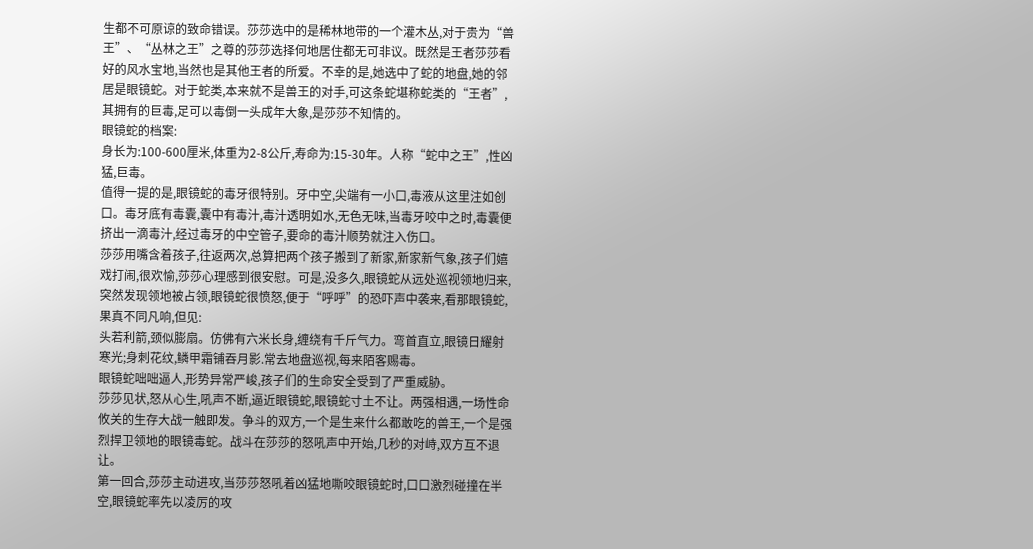生都不可原谅的致命错误。莎莎选中的是稀林地带的一个灌木丛,对于贵为“兽王”、“丛林之王”之尊的莎莎选择何地居住都无可非议。既然是王者莎莎看好的风水宝地,当然也是其他王者的所爱。不幸的是,她选中了蛇的地盘,她的邻居是眼镜蛇。对于蛇类,本来就不是兽王的对手,可这条蛇堪称蛇类的“王者”,其拥有的巨毒,足可以毒倒一头成年大象,是莎莎不知情的。
眼镜蛇的档案:
身长为:100-600厘米,体重为2-8公斤,寿命为:15-30年。人称“蛇中之王”,性凶猛,巨毒。
值得一提的是,眼镜蛇的毒牙很特别。牙中空,尖端有一小口,毒液从这里注如创口。毒牙底有毒囊,囊中有毒汁,毒汁透明如水,无色无味,当毒牙咬中之时,毒囊便挤出一滴毒汁,经过毒牙的中空管子,要命的毒汁顺势就注入伤口。
莎莎用嘴含着孩子,往返两次,总算把两个孩子搬到了新家,新家新气象,孩子们嬉戏打闹,很欢愉,莎莎心理感到很安慰。可是,没多久,眼镜蛇从远处巡视领地归来,突然发现领地被占领,眼镜蛇很愤怒,便于“呼呼”的恐吓声中袭来,看那眼镜蛇,果真不同凡响,但见:
头若利箭,颈似膨扇。仿佛有六米长身,缠绕有千斤气力。弯首直立,眼镜日耀射寒光;身刺花纹,鳞甲霜铺吞月影.常去地盘巡视,每来陌客赐毒。
眼镜蛇咄咄逼人,形势异常严峻,孩子们的生命安全受到了严重威胁。
莎莎见状,怒从心生,吼声不断,逼近眼镜蛇,眼镜蛇寸土不让。两强相遇,一场性命攸关的生存大战一触即发。争斗的双方,一个是生来什么都敢吃的兽王,一个是强烈捍卫领地的眼镜毒蛇。战斗在莎莎的怒吼声中开始,几秒的对峙,双方互不退让。
第一回合,莎莎主动进攻,当莎莎怒吼着凶猛地嘶咬眼镜蛇时,口口激烈碰撞在半空,眼镜蛇率先以凌厉的攻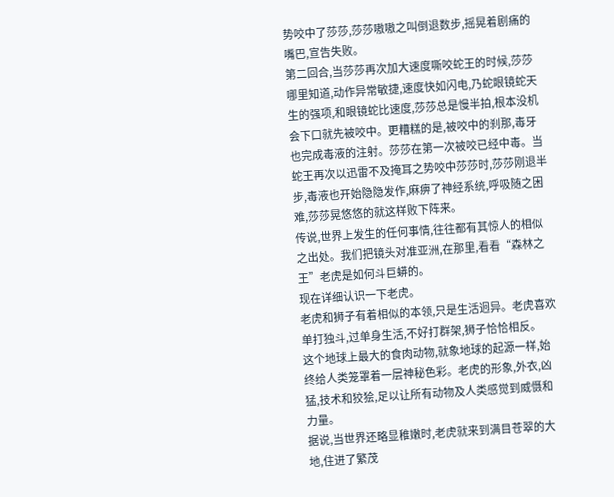势咬中了莎莎,莎莎嗷嗷之叫倒退数步,摇晃着剧痛的嘴巴,宣告失败。
第二回合,当莎莎再次加大速度嘶咬蛇王的时候,莎莎哪里知道,动作异常敏捷,速度快如闪电,乃蛇眼镜蛇天生的强项,和眼镜蛇比速度,莎莎总是慢半拍,根本没机会下口就先被咬中。更糟糕的是,被咬中的刹那,毒牙也完成毒液的注射。莎莎在第一次被咬已经中毒。当蛇王再次以迅雷不及掩耳之势咬中莎莎时,莎莎刚退半步,毒液也开始隐隐发作,麻痹了神经系统,呼吸随之困难,莎莎晃悠悠的就这样败下阵来。
传说,世界上发生的任何事情,往往都有其惊人的相似之出处。我们把镜头对准亚洲,在那里,看看“森林之王”老虎是如何斗巨蟒的。
现在详细认识一下老虎。
老虎和狮子有着相似的本领,只是生活迥异。老虎喜欢单打独斗,过单身生活,不好打群架,狮子恰恰相反。
这个地球上最大的食肉动物,就象地球的起源一样,始终给人类笼罩着一层神秘色彩。老虎的形象,外衣,凶猛,技术和狡狯,足以让所有动物及人类感觉到威慑和力量。
据说,当世界还略显稚嫩时,老虎就来到满目苍翠的大地,住进了繁茂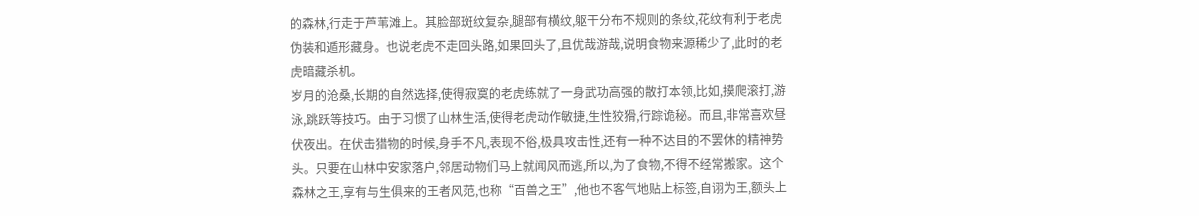的森林,行走于芦苇滩上。其脸部斑纹复杂,腿部有横纹,躯干分布不规则的条纹,花纹有利于老虎伪装和遁形藏身。也说老虎不走回头路,如果回头了,且优哉游哉,说明食物来源稀少了,此时的老虎暗藏杀机。
岁月的沧桑,长期的自然选择,使得寂寞的老虎练就了一身武功高强的散打本领,比如,摸爬滚打,游泳,跳跃等技巧。由于习惯了山林生活,使得老虎动作敏捷,生性狡猾,行踪诡秘。而且,非常喜欢昼伏夜出。在伏击猎物的时候,身手不凡,表现不俗,极具攻击性,还有一种不达目的不罢休的精神势头。只要在山林中安家落户,邻居动物们马上就闻风而逃,所以,为了食物,不得不经常搬家。这个森林之王,享有与生俱来的王者风范,也称“百兽之王”,他也不客气地贴上标签,自诩为王,额头上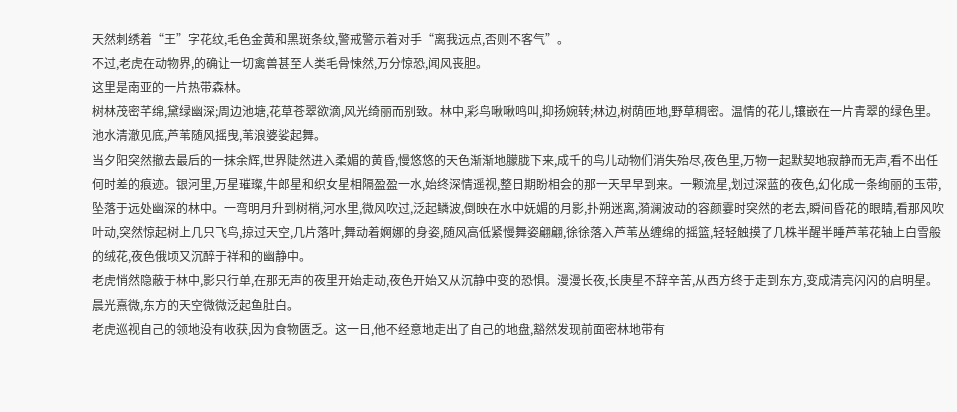天然刺绣着“王”字花纹,毛色金黄和黑斑条纹,警戒警示着对手“离我远点,否则不客气”。
不过,老虎在动物界,的确让一切禽兽甚至人类毛骨悚然,万分惊恐,闻风丧胆。
这里是南亚的一片热带森林。
树林茂密芊绵,黛绿幽深;周边池塘,花草苍翠欲滴,风光绮丽而别致。林中,彩鸟啾啾鸣叫,抑扬婉转;林边,树荫匝地,野草稠密。温情的花儿,镶嵌在一片青翠的绿色里。池水清澈见底,芦苇随风摇曳,苇浪婆娑起舞。
当夕阳突然撤去最后的一抹余辉,世界陡然进入柔媚的黄昏,慢悠悠的天色渐渐地朦胧下来,成千的鸟儿动物们消失殆尽,夜色里,万物一起默契地寂静而无声,看不出任何时差的痕迹。银河里,万星璀璨,牛郎星和织女星相隔盈盈一水,始终深情遥视,整日期盼相会的那一天早早到来。一颗流星,划过深蓝的夜色,幻化成一条绚丽的玉带,坠落于远处幽深的林中。一弯明月升到树梢,河水里,微风吹过,泛起鳞波,倒映在水中妩媚的月影,扑朔迷离,漪澜波动的容颜霎时突然的老去,瞬间昏花的眼睛,看那风吹叶动,突然惊起树上几只飞鸟,掠过天空,几片落叶,舞动着婀娜的身姿,随风高低紧慢舞姿翩翩,徐徐落入芦苇丛缠绵的摇篮,轻轻触摸了几株半醒半睡芦苇花轴上白雪般的绒花,夜色俄顷又沉醉于祥和的幽静中。
老虎悄然隐蔽于林中,影只行单,在那无声的夜里开始走动,夜色开始又从沉静中变的恐惧。漫漫长夜,长庚星不辞辛苦,从西方终于走到东方,变成清亮闪闪的启明星。
晨光熹微,东方的天空微微泛起鱼肚白。
老虎巡视自己的领地没有收获,因为食物匮乏。这一日,他不经意地走出了自己的地盘,豁然发现前面密林地带有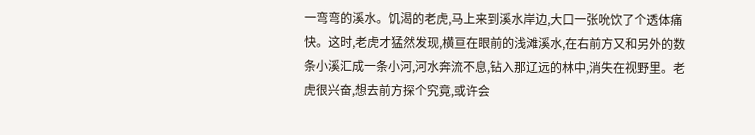一弯弯的溪水。饥渴的老虎,马上来到溪水岸边,大口一张吮饮了个透体痛快。这时,老虎才猛然发现,横亘在眼前的浅滩溪水,在右前方又和另外的数条小溪汇成一条小河,河水奔流不息,钻入那辽远的林中,消失在视野里。老虎很兴奋,想去前方探个究竟,或许会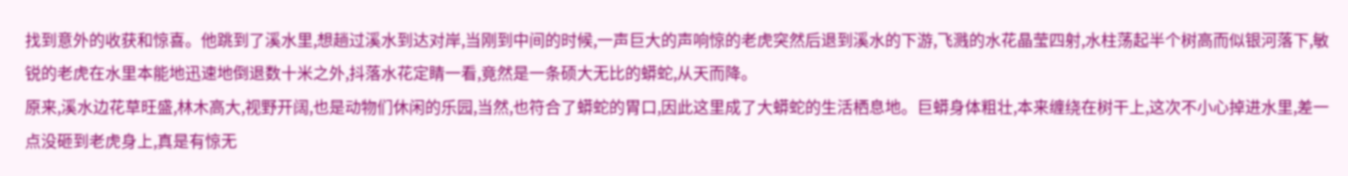找到意外的收获和惊喜。他跳到了溪水里,想趟过溪水到达对岸,当刚到中间的时候,一声巨大的声响惊的老虎突然后退到溪水的下游,飞溅的水花晶莹四射,水柱荡起半个树高而似银河落下,敏锐的老虎在水里本能地迅速地倒退数十米之外,抖落水花定睛一看,竟然是一条硕大无比的蟒蛇,从天而降。
原来,溪水边花草旺盛,林木高大,视野开阔,也是动物们休闲的乐园,当然,也符合了蟒蛇的胃口,因此这里成了大蟒蛇的生活栖息地。巨蟒身体粗壮,本来缠绕在树干上,这次不小心掉进水里,差一点没砸到老虎身上,真是有惊无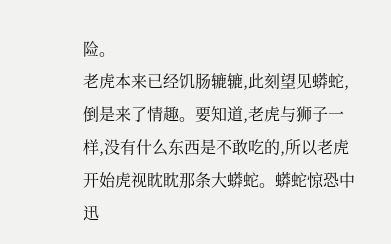险。
老虎本来已经饥肠辘辘,此刻望见蟒蛇,倒是来了情趣。要知道,老虎与狮子一样,没有什么东西是不敢吃的,所以老虎开始虎视眈眈那条大蟒蛇。蟒蛇惊恐中迅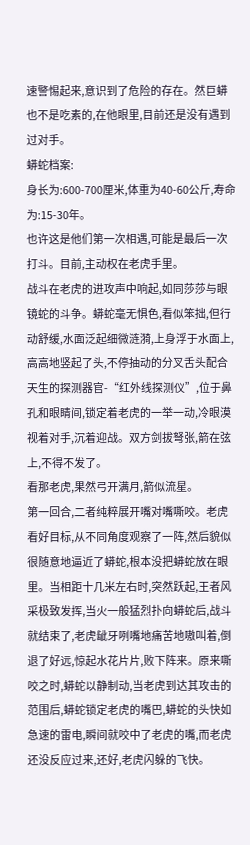速警惕起来,意识到了危险的存在。然巨蟒也不是吃素的,在他眼里,目前还是没有遇到过对手。
蟒蛇档案:
身长为:600-700厘米,体重为40-60公斤,寿命为:15-30年。
也许这是他们第一次相遇,可能是最后一次打斗。目前,主动权在老虎手里。
战斗在老虎的进攻声中响起,如同莎莎与眼镜蛇的斗争。蟒蛇毫无惧色,看似笨拙,但行动舒缓,水面泛起细微涟漪,上身浮于水面上,高高地竖起了头,不停抽动的分叉舌头配合天生的探测器官-“红外线探测仪”,位于鼻孔和眼睛间,锁定着老虎的一举一动,冷眼漠视着对手,沉着迎战。双方剑拔弩张,箭在弦上,不得不发了。
看那老虎,果然弓开满月,箭似流星。
第一回合,二者纯粹展开嘴对嘴嘶咬。老虎看好目标,从不同角度观察了一阵,然后貌似很随意地逼近了蟒蛇,根本没把蟒蛇放在眼里。当相距十几米左右时,突然跃起,王者风采极致发挥,当火一般猛烈扑向蟒蛇后,战斗就结束了,老虎龇牙咧嘴地痛苦地嗷叫着,倒退了好远,惊起水花片片,败下阵来。原来嘶咬之时,蟒蛇以静制动,当老虎到达其攻击的范围后,蟒蛇锁定老虎的嘴巴,蟒蛇的头快如急速的雷电,瞬间就咬中了老虎的嘴,而老虎还没反应过来,还好,老虎闪躲的飞快。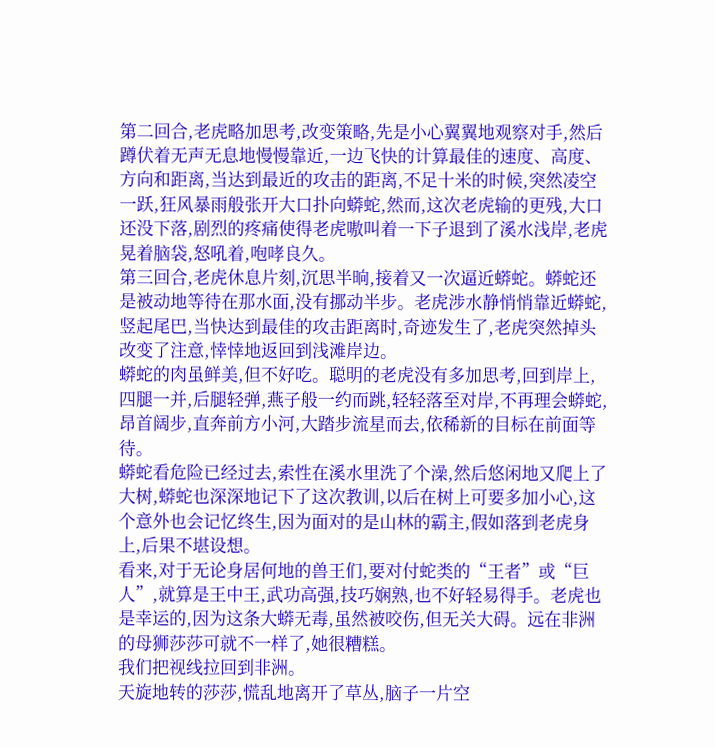第二回合,老虎略加思考,改变策略,先是小心翼翼地观察对手,然后蹲伏着无声无息地慢慢靠近,一边飞快的计算最佳的速度、高度、方向和距离,当达到最近的攻击的距离,不足十米的时候,突然凌空一跃,狂风暴雨般张开大口扑向蟒蛇,然而,这次老虎输的更残,大口还没下落,剧烈的疼痛使得老虎嗷叫着一下子退到了溪水浅岸,老虎晃着脑袋,怒吼着,咆哮良久。
第三回合,老虎休息片刻,沉思半晌,接着又一次逼近蟒蛇。蟒蛇还是被动地等待在那水面,没有挪动半步。老虎涉水静悄悄靠近蟒蛇,竖起尾巴,当快达到最佳的攻击距离时,奇迹发生了,老虎突然掉头改变了注意,悻悻地返回到浅滩岸边。
蟒蛇的肉虽鲜美,但不好吃。聪明的老虎没有多加思考,回到岸上,四腿一并,后腿轻弹,燕子般一约而跳,轻轻落至对岸,不再理会蟒蛇,昂首阔步,直奔前方小河,大踏步流星而去,依稀新的目标在前面等待。
蟒蛇看危险已经过去,索性在溪水里洗了个澡,然后悠闲地又爬上了大树,蟒蛇也深深地记下了这次教训,以后在树上可要多加小心,这个意外也会记忆终生,因为面对的是山林的霸主,假如落到老虎身上,后果不堪设想。
看来,对于无论身居何地的兽王们,要对付蛇类的“王者”或“巨人”,就算是王中王,武功高强,技巧娴熟,也不好轻易得手。老虎也是幸运的,因为这条大蟒无毒,虽然被咬伤,但无关大碍。远在非洲的母狮莎莎可就不一样了,她很糟糕。
我们把视线拉回到非洲。
天旋地转的莎莎,慌乱地离开了草丛,脑子一片空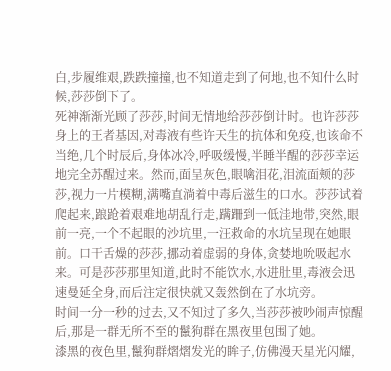白,步履维艰,跌跌撞撞,也不知道走到了何地,也不知什么时候,莎莎倒下了。
死神渐渐光顾了莎莎,时间无情地给莎莎倒计时。也许莎莎身上的王者基因,对毒液有些许天生的抗体和免疫,也该命不当绝,几个时辰后,身体冰冷,呼吸缓慢,半睡半醒的莎莎幸运地完全苏醒过来。然而,面呈灰色,眼噙泪花,泪流面颊的莎莎,视力一片模糊,满嘴直淌着中毒后滋生的口水。莎莎试着爬起来,踉跄着艰难地胡乱行走,蹒跚到一低洼地带,突然,眼前一亮,一个不起眼的沙坑里,一汪救命的水坑呈现在她眼前。口干舌燥的莎莎,挪动着虚弱的身体,贪婪地吮吸起水来。可是莎莎那里知道,此时不能饮水,水进肚里,毒液会迅速曼延全身,而后注定很快就又轰然倒在了水坑旁。
时间一分一秒的过去,又不知过了多久,当莎莎被吵闹声惊醒后,那是一群无所不至的鬣狗群在黑夜里包围了她。
漆黑的夜色里,鬣狗群熠熠发光的眸子,仿佛漫天星光闪耀,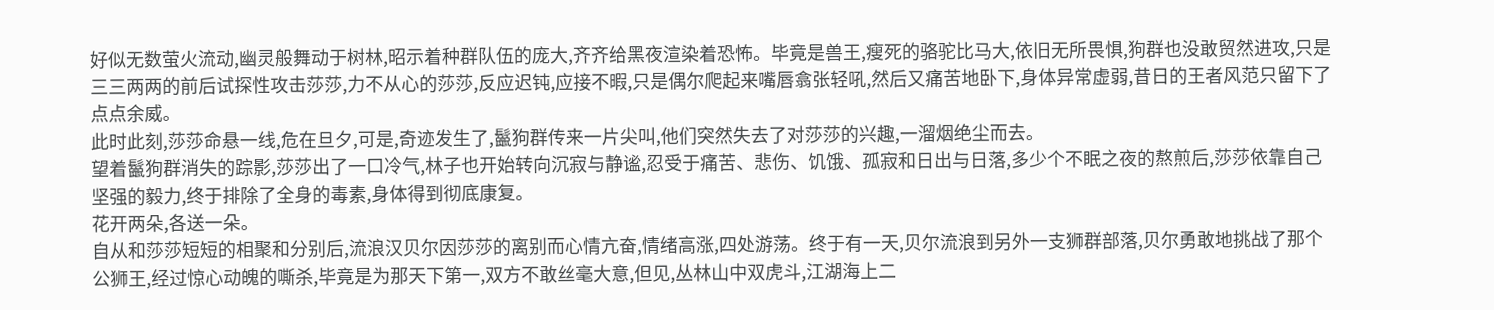好似无数萤火流动,幽灵般舞动于树林,昭示着种群队伍的庞大,齐齐给黑夜渲染着恐怖。毕竟是兽王,瘦死的骆驼比马大,依旧无所畏惧,狗群也没敢贸然进攻,只是三三两两的前后试探性攻击莎莎,力不从心的莎莎,反应迟钝,应接不暇,只是偶尔爬起来嘴唇翕张轻吼,然后又痛苦地卧下,身体异常虚弱,昔日的王者风范只留下了点点余威。
此时此刻,莎莎命悬一线,危在旦夕,可是,奇迹发生了,鬣狗群传来一片尖叫,他们突然失去了对莎莎的兴趣,一溜烟绝尘而去。
望着鬣狗群消失的踪影,莎莎出了一口冷气,林子也开始转向沉寂与静谧,忍受于痛苦、悲伤、饥饿、孤寂和日出与日落,多少个不眠之夜的熬煎后,莎莎依靠自己坚强的毅力,终于排除了全身的毒素,身体得到彻底康复。
花开两朵,各送一朵。
自从和莎莎短短的相聚和分别后,流浪汉贝尔因莎莎的离别而心情亢奋,情绪高涨,四处游荡。终于有一天,贝尔流浪到另外一支狮群部落,贝尔勇敢地挑战了那个公狮王,经过惊心动魄的嘶杀,毕竟是为那天下第一,双方不敢丝毫大意,但见,丛林山中双虎斗,江湖海上二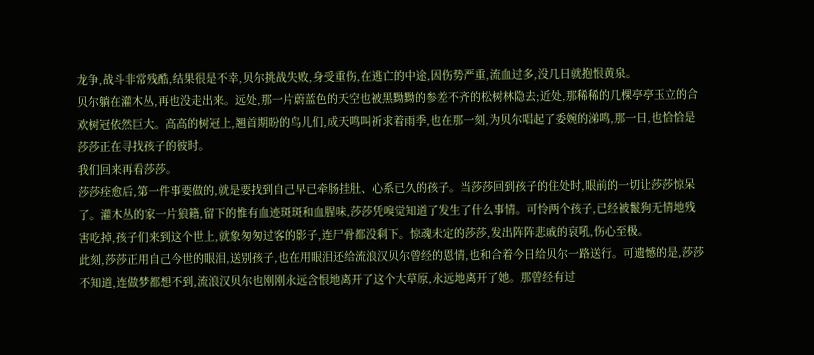龙争,战斗非常残酷,结果很是不幸,贝尔挑战失败,身受重伤,在逃亡的中途,因伤势严重,流血过多,没几日就抱恨黄泉。
贝尔躺在灌木丛,再也没走出来。远处,那一片蔚蓝色的天空也被黑黝黝的参差不齐的松树林隐去;近处,那稀稀的几棵亭亭玉立的合欢树冠依然巨大。高高的树冠上,翘首期盼的鸟儿们,成天鸣叫祈求着雨季,也在那一刻,为贝尔唱起了委婉的涕鸣,那一日,也恰恰是莎莎正在寻找孩子的彼时。
我们回来再看莎莎。
莎莎痊愈后,第一件事要做的,就是要找到自己早已牵肠挂肚、心系已久的孩子。当莎莎回到孩子的住处时,眼前的一切让莎莎惊呆了。灌木丛的家一片狼籍,留下的惟有血迹斑斑和血腥味,莎莎凭嗅觉知道了发生了什么事情。可怜两个孩子,已经被鬣狗无情地残害吃掉,孩子们来到这个世上,就象匆匆过客的影子,连尸骨都没剩下。惊魂未定的莎莎,发出阵阵悲戚的哀吼,伤心至极。
此刻,莎莎正用自己今世的眼泪,送别孩子,也在用眼泪还给流浪汉贝尔曾经的恩情,也和合着今日给贝尔一路送行。可遗憾的是,莎莎不知道,连做梦都想不到,流浪汉贝尔也刚刚永远含恨地离开了这个大草原,永远地离开了她。那曾经有过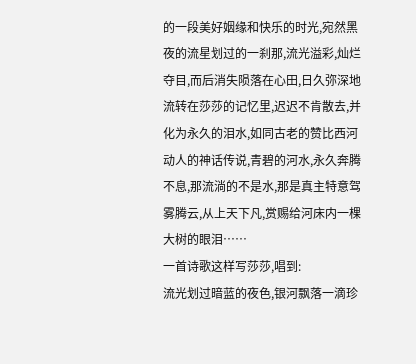的一段美好姻缘和快乐的时光,宛然黑夜的流星划过的一刹那,流光溢彩,灿烂夺目,而后消失陨落在心田,日久弥深地流转在莎莎的记忆里,迟迟不肯散去,并化为永久的泪水,如同古老的赞比西河动人的神话传说,青碧的河水,永久奔腾不息,那流淌的不是水,那是真主特意驾雾腾云,从上天下凡,赏赐给河床内一棵大树的眼泪……
一首诗歌这样写莎莎,唱到:
流光划过暗蓝的夜色,银河飘落一滴珍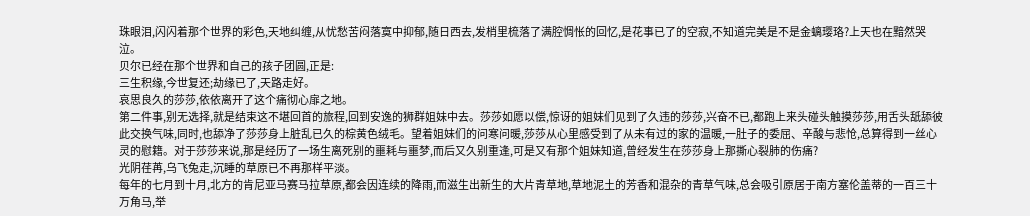珠眼泪,闪闪着那个世界的彩色,天地纠缠,从忧愁苦闷落寞中抑郁,随日西去,发梢里梳落了满腔惆怅的回忆,是花事已了的空寂,不知道完美是不是金螭璎珞?上天也在黯然哭泣。
贝尔已经在那个世界和自己的孩子团圆,正是:
三生积缘,今世复还;劫缘已了,天路走好。
哀思良久的莎莎,依依离开了这个痛彻心扉之地。
第二件事,别无选择,就是结束这不堪回首的旅程,回到安逸的狮群姐妹中去。莎莎如愿以偿,惊讶的姐妹们见到了久违的莎莎,兴奋不已,都跑上来头碰头触摸莎莎,用舌头舐舔彼此交换气味,同时,也舔净了莎莎身上脏乱已久的棕黄色绒毛。望着姐妹们的问寒问暖,莎莎从心里感受到了从未有过的家的温暖,一肚子的委屈、辛酸与悲怆,总算得到一丝心灵的慰籍。对于莎莎来说,那是经历了一场生离死别的噩耗与噩梦,而后又久别重逢,可是又有那个姐妹知道,曾经发生在莎莎身上那撕心裂肺的伤痛?
光阴荏苒,乌飞兔走,沉睡的草原已不再那样平淡。
每年的七月到十月,北方的肯尼亚马赛马拉草原,都会因连续的降雨,而滋生出新生的大片青草地,草地泥土的芳香和混杂的青草气味,总会吸引原居于南方塞伦盖蒂的一百三十万角马,举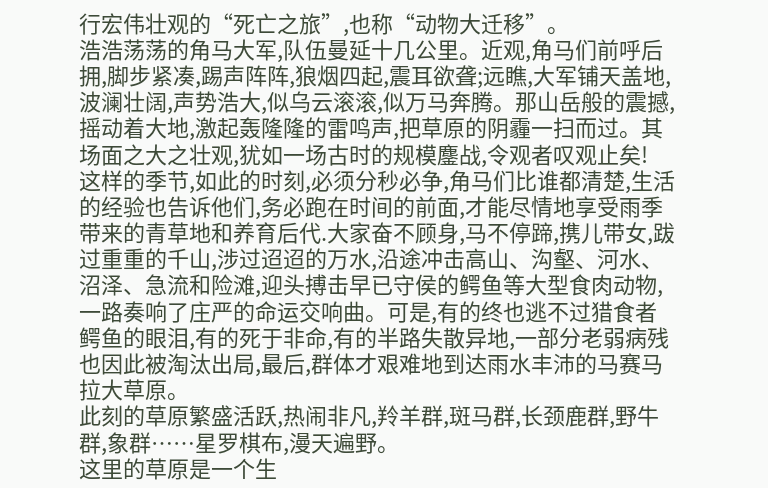行宏伟壮观的“死亡之旅”,也称“动物大迁移”。
浩浩荡荡的角马大军,队伍曼延十几公里。近观,角马们前呼后拥,脚步紧凑,踢声阵阵,狼烟四起,震耳欲聋;远瞧,大军铺天盖地,波澜壮阔,声势浩大,似乌云滚滚,似万马奔腾。那山岳般的震撼,摇动着大地,激起轰隆隆的雷鸣声,把草原的阴霾一扫而过。其场面之大之壮观,犹如一场古时的规模鏖战,令观者叹观止矣!
这样的季节,如此的时刻,必须分秒必争,角马们比谁都清楚,生活的经验也告诉他们,务必跑在时间的前面,才能尽情地享受雨季带来的青草地和养育后代.大家奋不顾身,马不停蹄,携儿带女,跋过重重的千山,涉过迢迢的万水,沿途冲击高山、沟壑、河水、沼泽、急流和险滩,迎头搏击早已守侯的鳄鱼等大型食肉动物,一路奏响了庄严的命运交响曲。可是,有的终也逃不过猎食者鳄鱼的眼泪,有的死于非命,有的半路失散异地,一部分老弱病残也因此被淘汰出局,最后,群体才艰难地到达雨水丰沛的马赛马拉大草原。
此刻的草原繁盛活跃,热闹非凡,羚羊群,斑马群,长颈鹿群,野牛群,象群……星罗棋布,漫天遍野。
这里的草原是一个生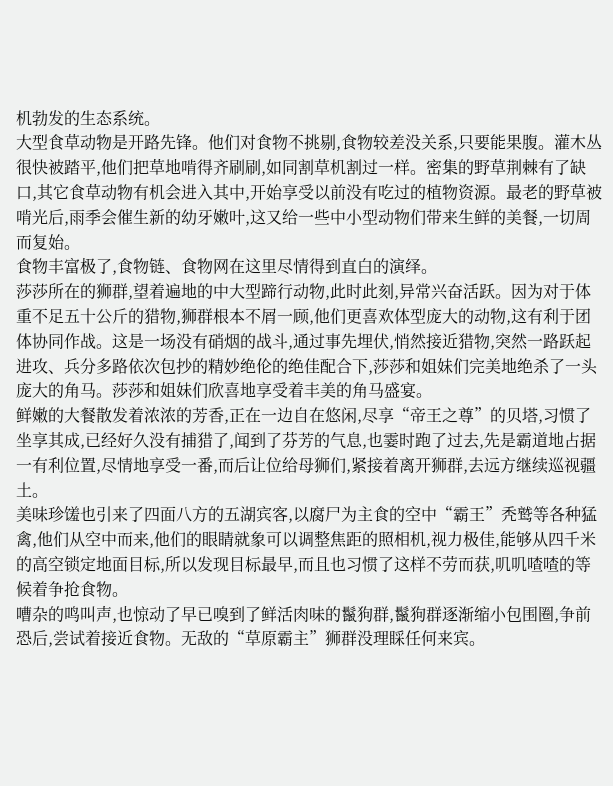机勃发的生态系统。
大型食草动物是开路先锋。他们对食物不挑剔,食物较差没关系,只要能果腹。灌木丛很快被踏平,他们把草地啃得齐刷刷,如同割草机割过一样。密集的野草荆棘有了缺口,其它食草动物有机会进入其中,开始享受以前没有吃过的植物资源。最老的野草被啃光后,雨季会催生新的幼牙嫩叶,这又给一些中小型动物们带来生鲜的美餐,一切周而复始。
食物丰富极了,食物链、食物网在这里尽情得到直白的演绎。
莎莎所在的狮群,望着遍地的中大型蹄行动物,此时此刻,异常兴奋活跃。因为对于体重不足五十公斤的猎物,狮群根本不屑一顾,他们更喜欢体型庞大的动物,这有利于团体协同作战。这是一场没有硝烟的战斗,通过事先埋伏,悄然接近猎物,突然一路跃起进攻、兵分多路依次包抄的精妙绝伦的绝佳配合下,莎莎和姐妹们完美地绝杀了一头庞大的角马。莎莎和姐妹们欣喜地享受着丰美的角马盛宴。
鲜嫩的大餐散发着浓浓的芳香,正在一边自在悠闲,尽享“帝王之尊”的贝塔,习惯了坐享其成,已经好久没有捕猎了,闻到了芬芳的气息,也霎时跑了过去,先是霸道地占据一有利位置,尽情地享受一番,而后让位给母狮们,紧接着离开狮群,去远方继续巡视疆土。
美味珍馐也引来了四面八方的五湖宾客,以腐尸为主食的空中“霸王”秃鹫等各种猛禽,他们从空中而来,他们的眼睛就象可以调整焦距的照相机,视力极佳,能够从四千米的高空锁定地面目标,所以发现目标最早,而且也习惯了这样不劳而获,叽叽喳喳的等候着争抢食物。
嘈杂的鸣叫声,也惊动了早已嗅到了鲜活肉味的鬣狗群,鬣狗群逐渐缩小包围圈,争前恐后,尝试着接近食物。无敌的“草原霸主”狮群没理睬任何来宾。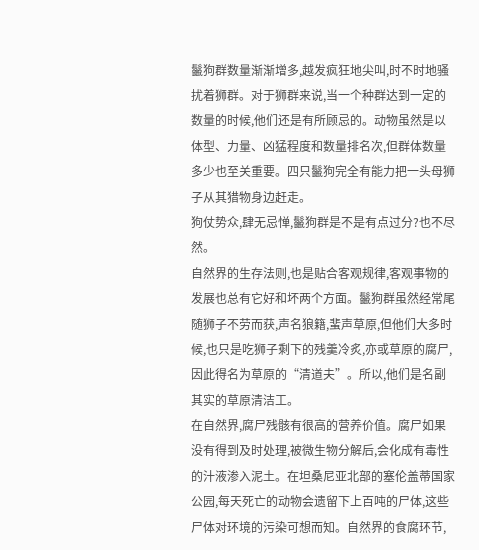鬣狗群数量渐渐增多,越发疯狂地尖叫,时不时地骚扰着狮群。对于狮群来说,当一个种群达到一定的数量的时候,他们还是有所顾忌的。动物虽然是以体型、力量、凶猛程度和数量排名次,但群体数量多少也至关重要。四只鬣狗完全有能力把一头母狮子从其猎物身边赶走。
狗仗势众,肆无忌惮,鬣狗群是不是有点过分?也不尽然。
自然界的生存法则,也是贴合客观规律,客观事物的发展也总有它好和坏两个方面。鬣狗群虽然经常尾随狮子不劳而获,声名狼籍,蜚声草原,但他们大多时候,也只是吃狮子剩下的残羹冷炙,亦或草原的腐尸,因此得名为草原的“清道夫”。所以,他们是名副其实的草原清洁工。
在自然界,腐尸残骸有很高的营养价值。腐尸如果没有得到及时处理,被微生物分解后,会化成有毒性的汁液渗入泥土。在坦桑尼亚北部的塞伦盖蒂国家公园,每天死亡的动物会遗留下上百吨的尸体,这些尸体对环境的污染可想而知。自然界的食腐环节,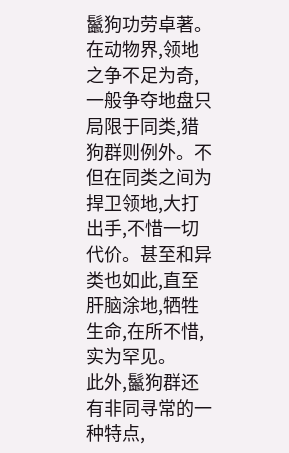鬣狗功劳卓著。
在动物界,领地之争不足为奇,一般争夺地盘只局限于同类,猎狗群则例外。不但在同类之间为捍卫领地,大打出手,不惜一切代价。甚至和异类也如此,直至肝脑涂地,牺牲生命,在所不惜,实为罕见。
此外,鬣狗群还有非同寻常的一种特点,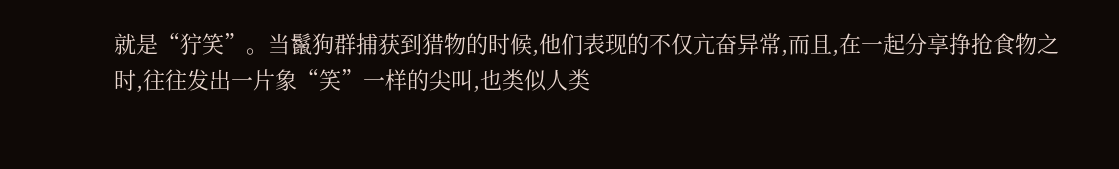就是“狞笑”。当鬣狗群捕获到猎物的时候,他们表现的不仅亢奋异常,而且,在一起分享挣抢食物之时,往往发出一片象“笑”一样的尖叫,也类似人类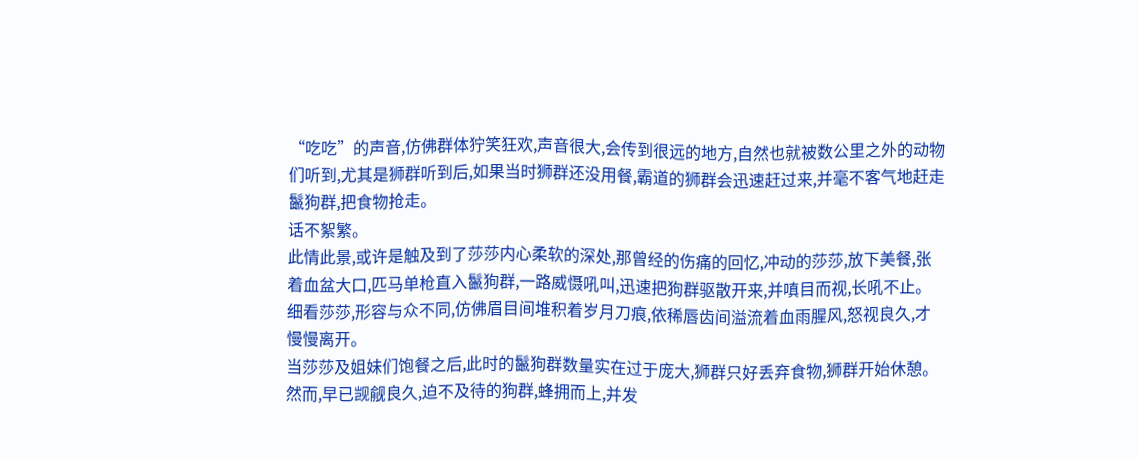“吃吃”的声音,仿佛群体狞笑狂欢,声音很大,会传到很远的地方,自然也就被数公里之外的动物们听到,尤其是狮群听到后,如果当时狮群还没用餐,霸道的狮群会迅速赶过来,并毫不客气地赶走鬣狗群,把食物抢走。
话不絮繁。
此情此景,或许是触及到了莎莎内心柔软的深处,那曾经的伤痛的回忆,冲动的莎莎,放下美餐,张着血盆大口,匹马单枪直入鬣狗群,一路威慑吼叫,迅速把狗群驱散开来,并嗔目而视,长吼不止。细看莎莎,形容与众不同,仿佛眉目间堆积着岁月刀痕,依稀唇齿间溢流着血雨腥风,怒视良久,才慢慢离开。
当莎莎及姐妹们饱餐之后,此时的鬣狗群数量实在过于庞大,狮群只好丢弃食物,狮群开始休憩。然而,早已觊觎良久,迫不及待的狗群,蜂拥而上,并发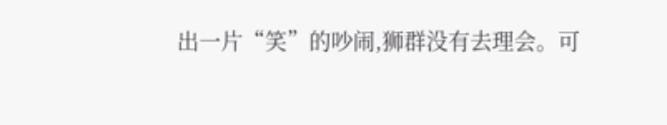出一片“笑”的吵闹,狮群没有去理会。可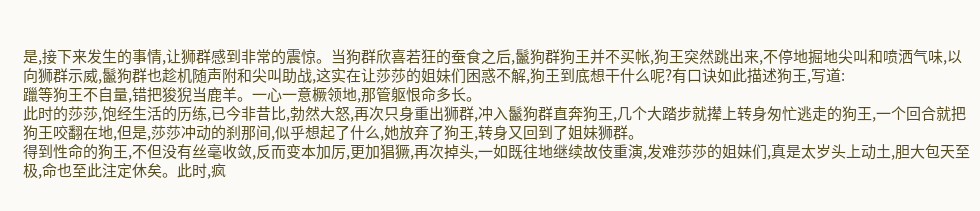是,接下来发生的事情,让狮群感到非常的震惊。当狗群欣喜若狂的蚕食之后,鬣狗群狗王并不买帐,狗王突然跳出来,不停地掘地尖叫和喷洒气味,以向狮群示威,鬣狗群也趁机随声附和尖叫助战,这实在让莎莎的姐妹们困惑不解,狗王到底想干什么呢?有口诀如此描述狗王,写道:
躐等狗王不自量,错把狻猊当鹿羊。一心一意橛领地,那管躯恨命多长。
此时的莎莎,饱经生活的历练,已今非昔比,勃然大怒,再次只身重出狮群,冲入鬣狗群直奔狗王,几个大踏步就撵上转身匆忙逃走的狗王,一个回合就把狗王咬翻在地,但是,莎莎冲动的刹那间,似乎想起了什么,她放弃了狗王,转身又回到了姐妹狮群。
得到性命的狗王,不但没有丝毫收敛,反而变本加厉,更加猖獗,再次掉头,一如既往地继续故伎重演,发难莎莎的姐妹们,真是太岁头上动土,胆大包天至极,命也至此注定休矣。此时,疯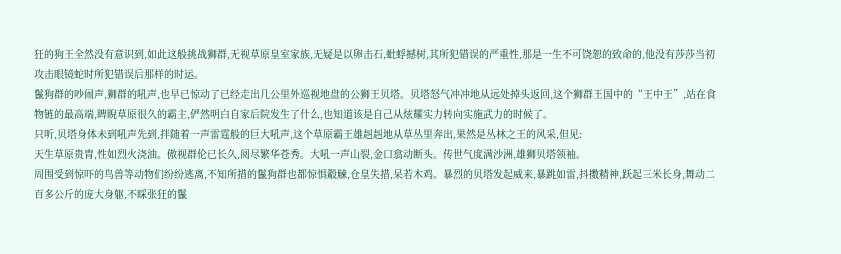狂的狗王全然没有意识到,如此这般挑战狮群,无视草原皇室家族,无疑是以卵击石,蚍蜉撼树,其所犯错误的严重性,那是一生不可饶恕的致命的,他没有莎莎当初攻击眼镜蛇时所犯错误后那样的时运。
鬣狗群的吵闹声,狮群的吼声,也早已惊动了已经走出几公里外巡视地盘的公狮王贝塔。贝塔怒气冲冲地从远处掉头返回,这个狮群王国中的“王中王”,站在食物链的最高端,睥睨草原很久的霸主,俨然明白自家后院发生了什么,也知道该是自己从炫耀实力转向实施武力的时候了。
只听,贝塔身体未到吼声先到,拌随着一声雷霆般的巨大吼声,这个草原霸王雄赳赳地从草丛里奔出,果然是丛林之王的风采,但见:
天生草原贵胄,性如烈火浇油。傲视群伦已长久,阅尽繁华苍秀。大吼一声山裂,金口翕动断头。传世气度满沙洲,雄狮贝塔领袖。
周围受到惊吓的鸟兽等动物们纷纷逃离,不知所措的鬣狗群也都惊惧觳觫,仓皇失措,呆若木鸡。暴烈的贝塔发起威来,暴跳如雷,抖擞精神,跃起三米长身,舞动二百多公斤的庞大身躯,不睬张狂的鬣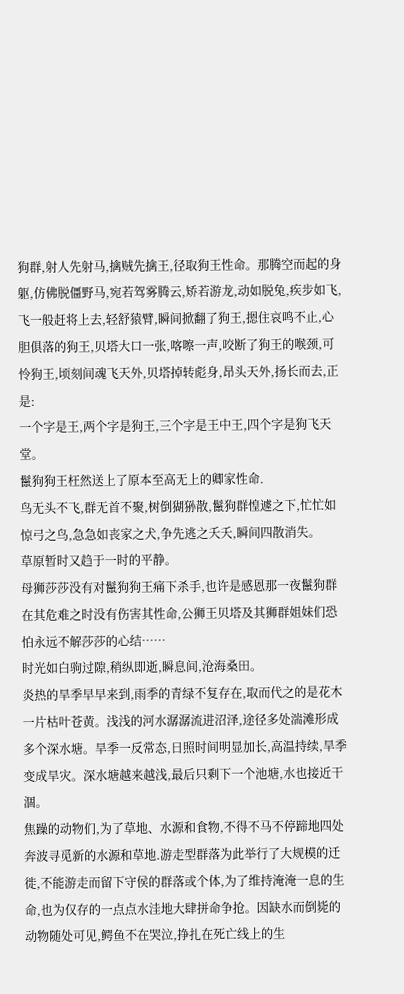狗群,射人先射马,擒贼先擒王,径取狗王性命。那腾空而起的身躯,仿佛脱僵野马,宛若驾雾腾云,矫若游龙,动如脱兔,疾步如飞,飞一般赶将上去,轻舒猿臂,瞬间掀翻了狗王,摁住哀鸣不止,心胆俱落的狗王,贝塔大口一张,喀嚓一声,咬断了狗王的喉颈,可怜狗王,顷刻间魂飞天外,贝塔掉转彪身,昂头天外,扬长而去,正是:
一个字是王,两个字是狗王,三个字是王中王,四个字是狗飞天堂。
鬣狗狗王枉然送上了原本至高无上的卿家性命.
鸟无头不飞,群无首不聚,树倒猢狲散,鬣狗群惶遽之下,忙忙如惊弓之鸟,急急如丧家之犬,争先逃之夭夭,瞬间四散消失。
草原暂时又趋于一时的平静。
母狮莎莎没有对鬣狗狗王痛下杀手,也许是感恩那一夜鬣狗群在其危难之时没有伤害其性命,公狮王贝塔及其狮群姐妹们恐怕永远不解莎莎的心结……
时光如白驹过隙,稍纵即逝,瞬息间,沧海桑田。
炎热的旱季早早来到,雨季的青绿不复存在,取而代之的是花木一片枯叶苍黄。浅浅的河水潺潺流进沼泽,途径多处湍滩形成多个深水塘。旱季一反常态,日照时间明显加长,高温持续,旱季变成旱灾。深水塘越来越浅,最后只剩下一个池塘,水也接近干涸。
焦躁的动物们,为了草地、水源和食物,不得不马不停蹄地四处奔波寻觅新的水源和草地.游走型群落为此举行了大规模的迁徙,不能游走而留下守侯的群落或个体,为了维持淹淹一息的生命,也为仅存的一点点水洼地大肆拼命争抢。因缺水而倒毙的动物随处可见,鳄鱼不在哭泣,挣扎在死亡线上的生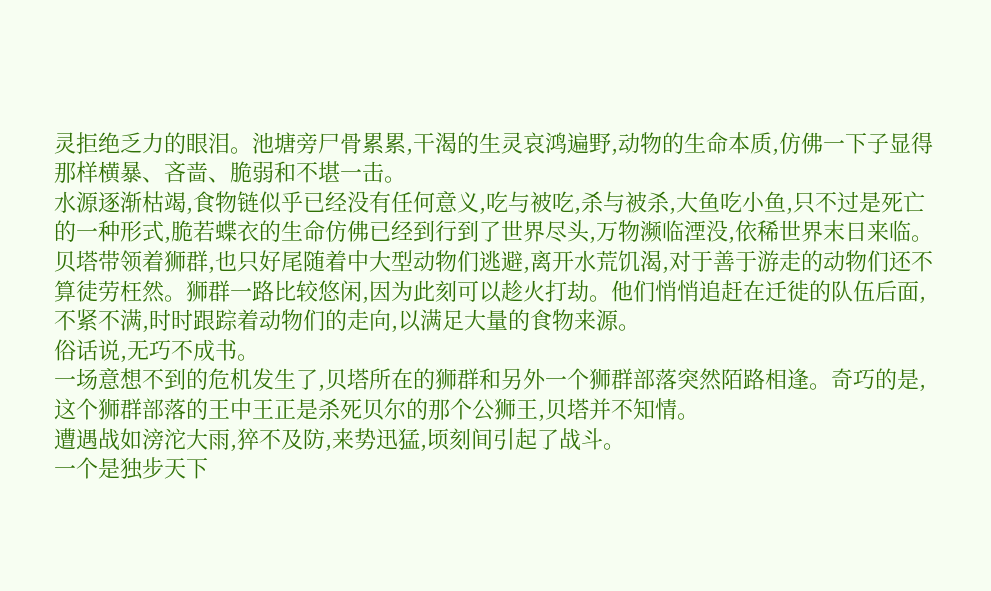灵拒绝乏力的眼泪。池塘旁尸骨累累,干渴的生灵哀鸿遍野,动物的生命本质,仿佛一下子显得那样横暴、吝啬、脆弱和不堪一击。
水源逐渐枯竭,食物链似乎已经没有任何意义,吃与被吃,杀与被杀,大鱼吃小鱼,只不过是死亡的一种形式,脆若蝶衣的生命仿佛已经到行到了世界尽头,万物濒临湮没,依稀世界末日来临。
贝塔带领着狮群,也只好尾随着中大型动物们逃避,离开水荒饥渴,对于善于游走的动物们还不算徒劳枉然。狮群一路比较悠闲,因为此刻可以趁火打劫。他们悄悄追赶在迁徙的队伍后面,不紧不满,时时跟踪着动物们的走向,以满足大量的食物来源。
俗话说,无巧不成书。
一场意想不到的危机发生了,贝塔所在的狮群和另外一个狮群部落突然陌路相逢。奇巧的是,这个狮群部落的王中王正是杀死贝尔的那个公狮王,贝塔并不知情。
遭遇战如滂沱大雨,猝不及防,来势迅猛,顷刻间引起了战斗。
一个是独步天下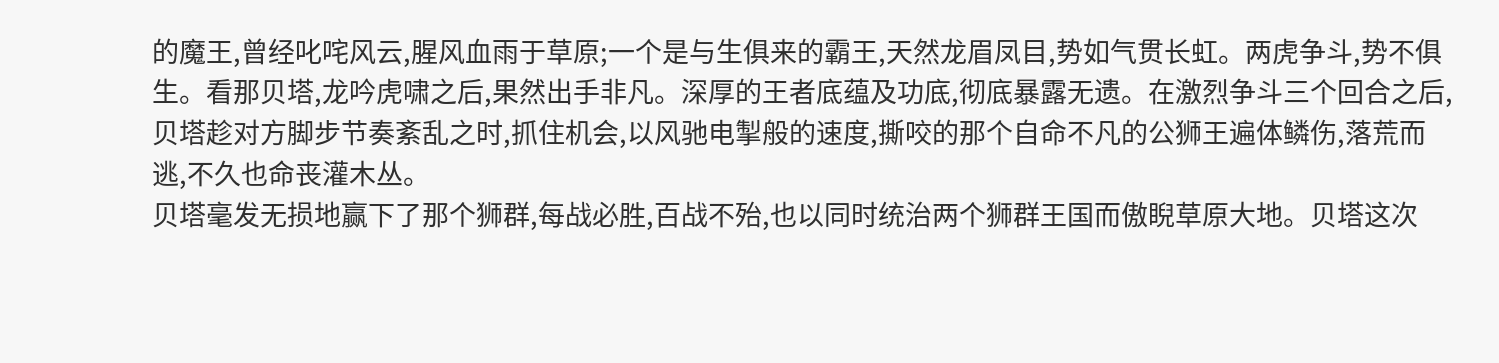的魔王,曾经叱咤风云,腥风血雨于草原;一个是与生俱来的霸王,天然龙眉凤目,势如气贯长虹。两虎争斗,势不俱生。看那贝塔,龙吟虎啸之后,果然出手非凡。深厚的王者底蕴及功底,彻底暴露无遗。在激烈争斗三个回合之后,贝塔趁对方脚步节奏紊乱之时,抓住机会,以风驰电掣般的速度,撕咬的那个自命不凡的公狮王遍体鳞伤,落荒而逃,不久也命丧灌木丛。
贝塔毫发无损地赢下了那个狮群,每战必胜,百战不殆,也以同时统治两个狮群王国而傲睨草原大地。贝塔这次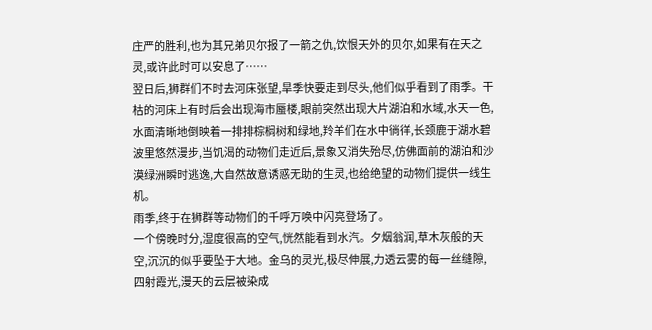庄严的胜利,也为其兄弟贝尔报了一箭之仇,饮恨天外的贝尔,如果有在天之灵,或许此时可以安息了……
翌日后,狮群们不时去河床张望,旱季快要走到尽头,他们似乎看到了雨季。干枯的河床上有时后会出现海市蜃楼,眼前突然出现大片湖泊和水域,水天一色,水面清晰地倒映着一排排棕榈树和绿地,羚羊们在水中徜徉,长颈鹿于湖水碧波里悠然漫步,当饥渴的动物们走近后,景象又消失殆尽,仿佛面前的湖泊和沙漠绿洲瞬时逃逸,大自然故意诱惑无助的生灵,也给绝望的动物们提供一线生机。
雨季,终于在狮群等动物们的千呼万唤中闪亮登场了。
一个傍晚时分,湿度很高的空气,恍然能看到水汽。夕烟翁润,草木灰般的天空,沉沉的似乎要坠于大地。金乌的灵光,极尽伸展,力透云雾的每一丝缝隙,四射霞光,漫天的云层被染成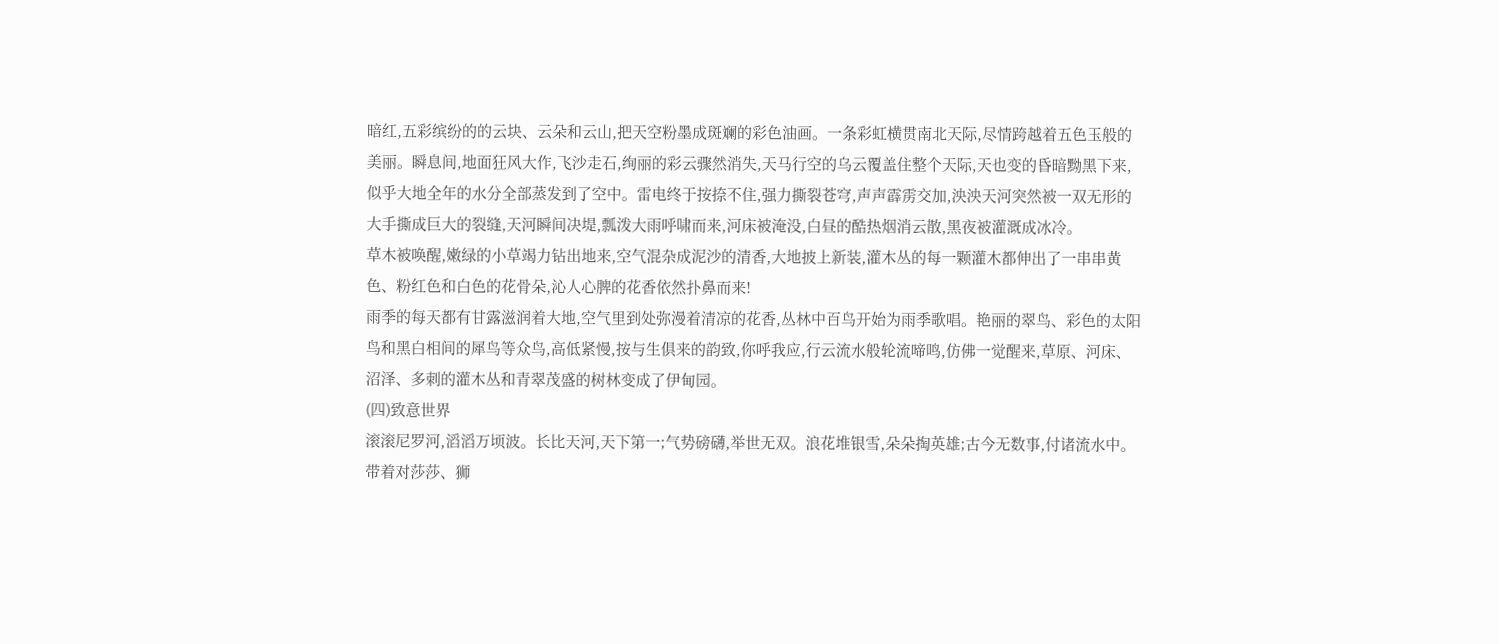暗红,五彩缤纷的的云块、云朵和云山,把天空粉墨成斑斓的彩色油画。一条彩虹横贯南北天际,尽情跨越着五色玉般的美丽。瞬息间,地面狂风大作,飞沙走石,绚丽的彩云骤然消失,天马行空的乌云覆盖住整个天际,天也变的昏暗黝黑下来,似乎大地全年的水分全部蒸发到了空中。雷电终于按捺不住,强力撕裂苍穹,声声霹雳交加,泱泱天河突然被一双无形的大手撕成巨大的裂缝,天河瞬间决堤,瓢泼大雨呼啸而来,河床被淹没,白昼的酷热烟消云散,黑夜被灌溉成冰冷。
草木被唤醒,嫩绿的小草竭力钻出地来,空气混杂成泥沙的清香,大地披上新装,灌木丛的每一颗灌木都伸出了一串串黄色、粉红色和白色的花骨朵,沁人心脾的花香依然扑鼻而来!
雨季的每天都有甘露滋润着大地,空气里到处弥漫着清凉的花香,丛林中百鸟开始为雨季歌唱。艳丽的翠鸟、彩色的太阳鸟和黑白相间的犀鸟等众鸟,高低紧慢,按与生俱来的韵致,你呼我应,行云流水般轮流啼鸣,仿佛一觉醒来,草原、河床、沼泽、多刺的灌木丛和青翠茂盛的树林变成了伊甸园。
(四)致意世界
滚滚尼罗河,滔滔万顷波。长比天河,天下第一;气势磅礴,举世无双。浪花堆银雪,朵朵掏英雄;古今无数事,付诸流水中。
带着对莎莎、狮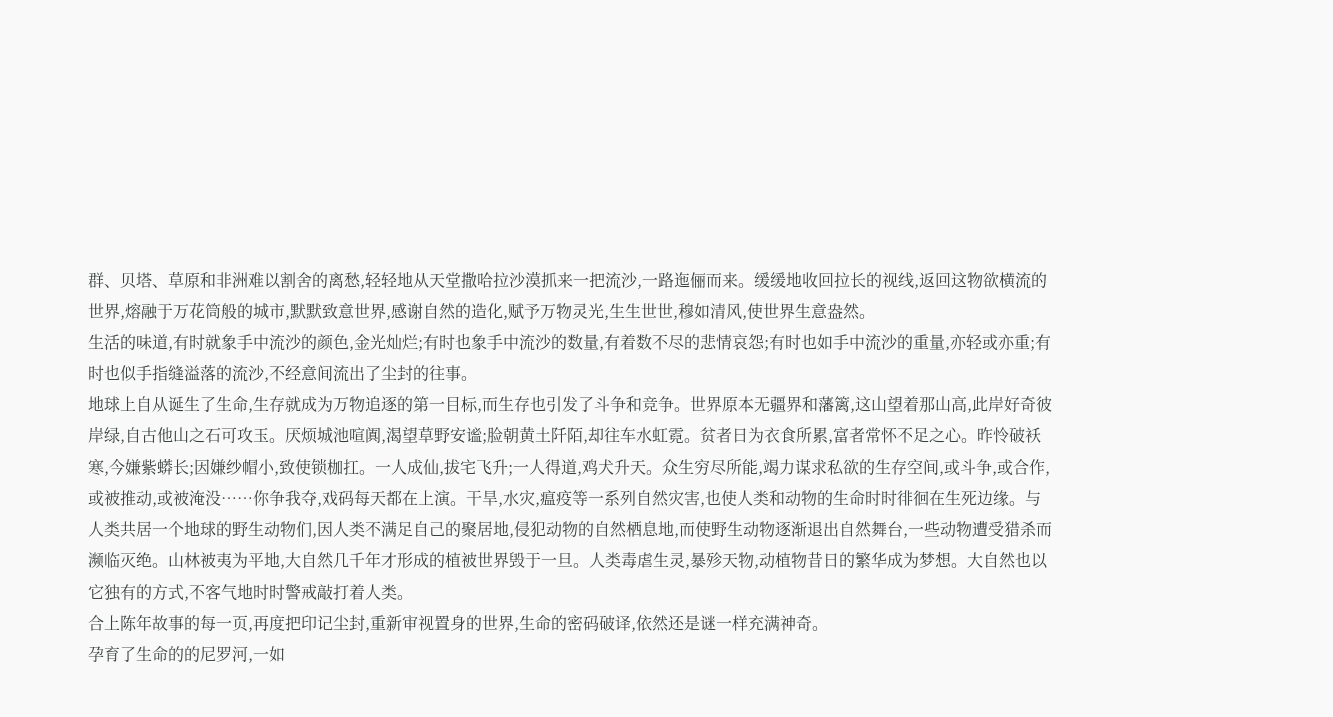群、贝塔、草原和非洲难以割舍的离愁,轻轻地从天堂撒哈拉沙漠抓来一把流沙,一路迤俪而来。缓缓地收回拉长的视线,返回这物欲横流的世界,熔融于万花筒般的城市,默默致意世界,感谢自然的造化,赋予万物灵光,生生世世,穆如清风,使世界生意盎然。
生活的味道,有时就象手中流沙的颜色,金光灿烂;有时也象手中流沙的数量,有着数不尽的悲情哀怨;有时也如手中流沙的重量,亦轻或亦重;有时也似手指缝溢落的流沙,不经意间流出了尘封的往事。
地球上自从诞生了生命,生存就成为万物追逐的第一目标,而生存也引发了斗争和竞争。世界原本无疆界和藩篱,这山望着那山高,此岸好奇彼岸绿,自古他山之石可攻玉。厌烦城池喧阗,渴望草野安谧;脸朝黄土阡陌,却往车水虹霓。贫者日为衣食所累,富者常怀不足之心。昨怜破袄寒,今嫌紫蟒长;因嫌纱帽小,致使锁枷扛。一人成仙,拔宅飞升;一人得道,鸡犬升天。众生穷尽所能,竭力谋求私欲的生存空间,或斗争,或合作,或被推动,或被淹没……你争我夺,戏码每天都在上演。干旱,水灾,瘟疫等一系列自然灾害,也使人类和动物的生命时时徘徊在生死边缘。与人类共居一个地球的野生动物们,因人类不满足自己的聚居地,侵犯动物的自然栖息地,而使野生动物逐渐退出自然舞台,一些动物遭受猎杀而濒临灭绝。山林被夷为平地,大自然几千年才形成的植被世界毁于一旦。人类毒虐生灵,暴殄天物,动植物昔日的繁华成为梦想。大自然也以它独有的方式,不客气地时时警戒敲打着人类。
合上陈年故事的每一页,再度把印记尘封,重新审视置身的世界,生命的密码破译,依然还是谜一样充满神奇。
孕育了生命的的尼罗河,一如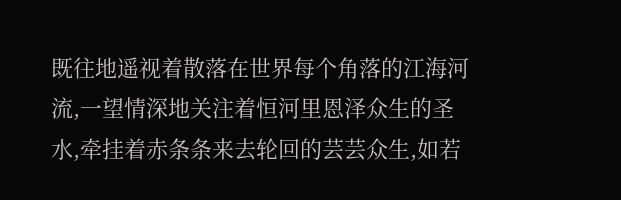既往地遥视着散落在世界每个角落的江海河流,一望情深地关注着恒河里恩泽众生的圣水,牵挂着赤条条来去轮回的芸芸众生,如若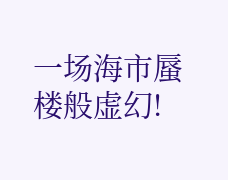一场海市蜃楼般虚幻!